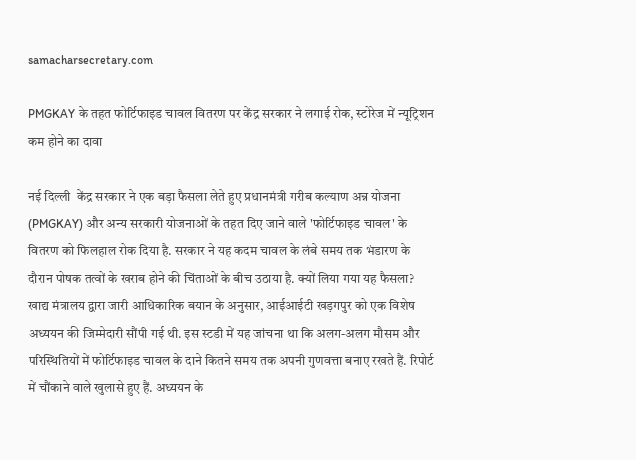samacharsecretary.com

PMGKAY के तहत फोर्टिफाइड चावल वितरण पर केंद्र सरकार ने लगाई रोक, स्टोरेज में न्यूट्रिशन कम होने का दावा

नई दिल्ली  केंद्र सरकार ने एक बड़ा फैसला लेते हुए प्रधानमंत्री गरीब कल्याण अन्न योजना (PMGKAY) और अन्य सरकारी योजनाओं के तहत दिए जाने वाले 'फोर्टिफाइड चावल' के वितरण को फिलहाल रोक दिया है. सरकार ने यह कदम चावल के लंबे समय तक भंडारण के दौरान पोषक तत्वों के खराब होने की चिंताओं के बीच उठाया है. क्यों लिया गया यह फैसला? खाद्य मंत्रालय द्वारा जारी आधिकारिक बयान के अनुसार, आईआईटी खड़गपुर को एक विशेष अध्ययन की जिम्मेदारी सौंपी गई थी. इस स्टडी में यह जांचना था कि अलग-अलग मौसम और परिस्थितियों में फोर्टिफाइड चावल के दाने कितने समय तक अपनी गुणवत्ता बनाए रखते हैं. रिपोर्ट में चौंकाने वाले खुलासे हुए हैं. अध्ययन के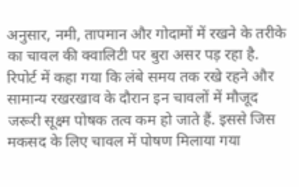अनुसार, नमी, तापमान और गोदामों में रखने के तरीके का चावल की क्वालिटी पर बुरा असर पड़ रहा है. रिपोर्ट में कहा गया कि लंबे समय तक रखे रहने और सामान्य रखरखाव के दौरान इन चावलों में मौजूद जरूरी सूक्ष्म पोषक तत्व कम हो जाते हैं. इससे जिस मकसद के लिए चावल में पोषण मिलाया गया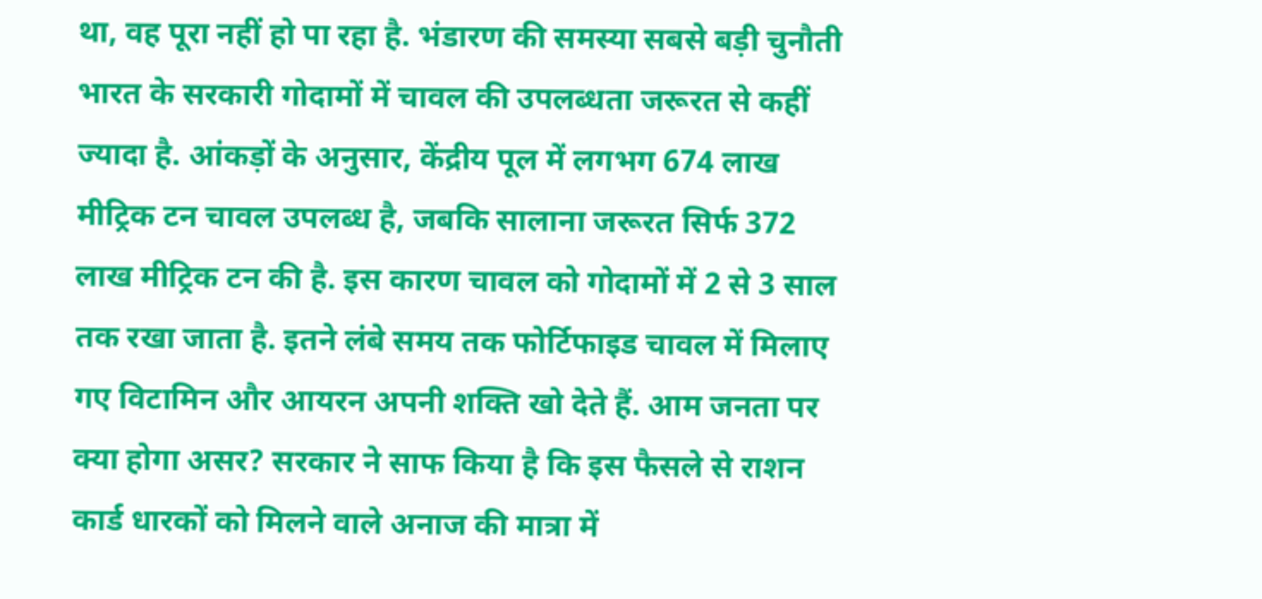था, वह पूरा नहीं हो पा रहा है. भंडारण की समस्या सबसे बड़ी चुनौती भारत के सरकारी गोदामों में चावल की उपलब्धता जरूरत से कहीं ज्यादा है. आंकड़ों के अनुसार, केंद्रीय पूल में लगभग 674 लाख मीट्रिक टन चावल उपलब्ध है, जबकि सालाना जरूरत सिर्फ 372 लाख मीट्रिक टन की है. इस कारण चावल को गोदामों में 2 से 3 साल तक रखा जाता है. इतने लंबे समय तक फोर्टिफाइड चावल में मिलाए गए विटामिन और आयरन अपनी शक्ति खो देते हैं. आम जनता पर क्या होगा असर? सरकार ने साफ किया है कि इस फैसले से राशन कार्ड धारकों को मिलने वाले अनाज की मात्रा में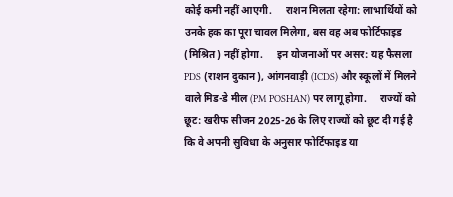कोई कमी नहीं आएगी.     राशन मिलता रहेगा: लाभार्थियों को उनके हक का पूरा चावल मिलेगा, बस वह अब फोर्टिफाइड (मिश्रित) नहीं होगा.     इन योजनाओं पर असर: यह फैसला PDS (राशन दुकान), आंगनवाड़ी (ICDS) और स्कूलों में मिलने वाले मिड-डे मील (PM POSHAN) पर लागू होगा.     राज्यों को छूट: खरीफ सीजन 2025-26 के लिए राज्यों को छूट दी गई है कि वे अपनी सुविधा के अनुसार फोर्टिफाइड या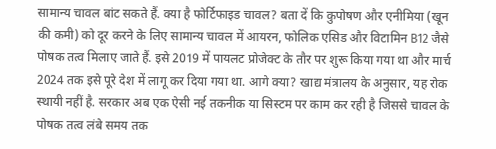सामान्य चावल बांट सकते हैं. क्या है फोर्टिफाइड चावल? बता दें कि कुपोषण और एनीमिया (खून की कमी) को दूर करने के लिए सामान्य चावल में आयरन, फोलिक एसिड और विटामिन B12 जैसे पोषक तत्व मिलाए जाते हैं. इसे 2019 में पायलट प्रोजेक्ट के तौर पर शुरू किया गया था और मार्च 2024 तक इसे पूरे देश में लागू कर दिया गया था. आगे क्या? खाद्य मंत्रालय के अनुसार, यह रोक स्थायी नहीं है. सरकार अब एक ऐसी नई तकनीक या सिस्टम पर काम कर रही है जिससे चावल के पोषक तत्व लंबे समय तक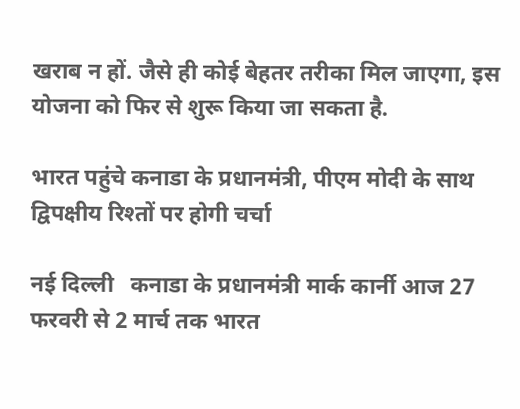खराब न हों. जैसे ही कोई बेहतर तरीका मिल जाएगा, इस योजना को फिर से शुरू किया जा सकता है.

भारत पहुंचे कनाडा के प्रधानमंत्री, पीएम मोदी के साथ द्विपक्षीय रिश्तों पर होगी चर्चा

नई दिल्ली   कनाडा के प्रधानमंत्री मार्क कार्नी आज 27 फरवरी से 2 मार्च तक भारत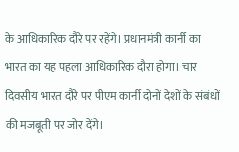के आधिकारिक दौरे पर रहेंगे। प्रधानमंत्री कार्नी का भारत का यह पहला आधिकारिक दौरा होगा। चार दिवसीय भारत दौरे पर पीएम कार्नी दोनों देशों के संबंधों की मजबूती पर जोर देंगे।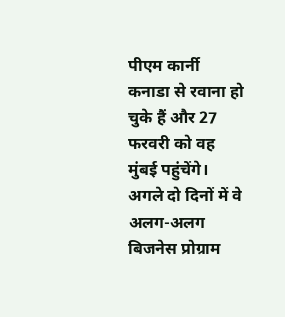पीएम कार्नी कनाडा से रवाना हो चुके हैं और 27 फरवरी को वह मुंबई पहुंचेंगे। अगले दो दिनों में वे अलग-अलग बिजनेस प्रोग्राम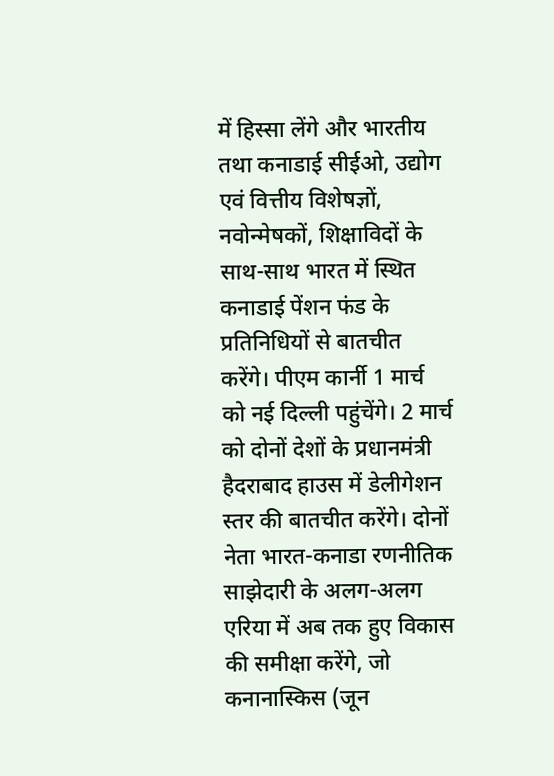में हिस्सा लेंगे और भारतीय तथा कनाडाई सीईओ, उद्योग एवं वित्तीय विशेषज्ञों, नवोन्मेषकों, शिक्षाविदों के साथ-साथ भारत में स्थित कनाडाई पेंशन फंड के प्रतिनिधियों से बातचीत करेंगे। पीएम कार्नी 1 मार्च को नई दिल्ली पहुंचेंगे। 2 मार्च को दोनों देशों के प्रधानमंत्री हैदराबाद हाउस में डेलीगेशन स्तर की बातचीत करेंगे। दोनों नेता भारत-कनाडा रणनीतिक साझेदारी के अलग-अलग एरिया में अब तक हुए विकास की समीक्षा करेंगे, जो कनानास्किस (जून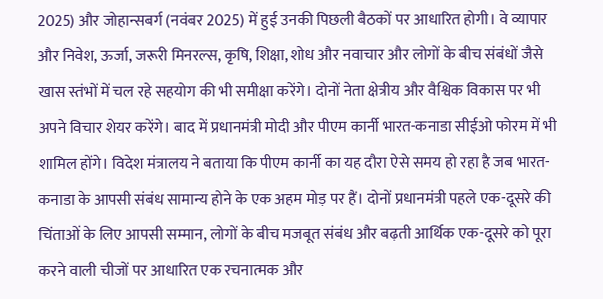2025) और जोहान्सबर्ग (नवंबर 2025) में हुई उनकी पिछली बैठकों पर आधारित होगी। वे व्यापार और निवेश, ऊर्जा, जरूरी मिनरल्स, कृषि, शिक्षा, शोध और नवाचार और लोगों के बीच संबंधों जैसे खास स्तंभों में चल रहे सहयोग की भी समीक्षा करेंगे। दोनों नेता क्षेत्रीय और वैश्विक विकास पर भी अपने विचार शेयर करेंगे। बाद में प्रधानमंत्री मोदी और पीएम कार्नी भारत-कनाडा सीईओ फोरम में भी शामिल होंगे। विदेश मंत्रालय ने बताया कि पीएम कार्नी का यह दौरा ऐसे समय हो रहा है जब भारत-कनाडा के आपसी संबंध सामान्य होने के एक अहम मोड़ पर हैं। दोनों प्रधानमंत्री पहले एक-दूसरे की चिंताओं के लिए आपसी सम्मान, लोगों के बीच मजबूत संबंध और बढ़ती आर्थिक एक-दूसरे को पूरा करने वाली चीजों पर आधारित एक रचनात्मक और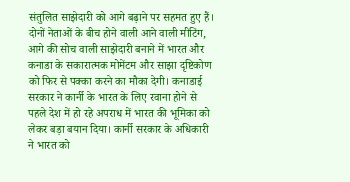संतुलित साझेदारी को आगे बढ़ाने पर सहमत हुए हैं। दोनों नेताओं के बीच होने वाली आने वाली मीटिंग, आगे की सोच वाली साझेदारी बनाने में भारत और कनाडा के सकारात्मक मोमेंटम और साझा दृष्टिकोण को फिर से पक्का करने का मौका देगी। कनाडाई सरकार ने कार्नी के भारत के लिए रवाना होने से पहले देश में हो रहे अपराध में भारत की भूमिका को लेकर बड़ा बयान दिया। कार्नी सरकार के अधिकारी ने भारत को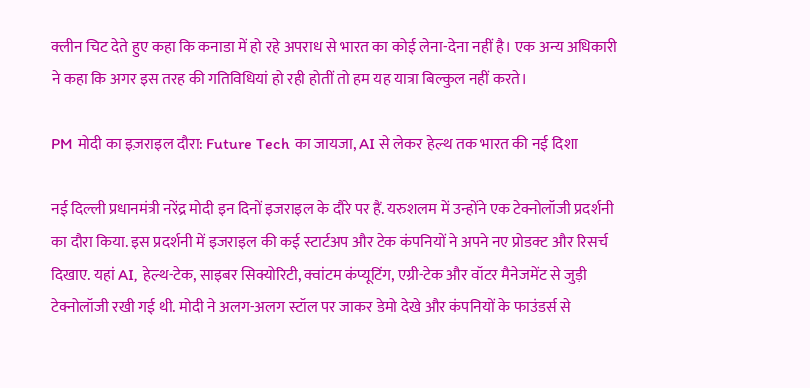क्लीन चिट देते हुए कहा कि कनाडा में हो रहे अपराध से भारत का कोई लेना-देना नहीं है। एक अन्य अधिकारी ने कहा कि अगर इस तरह की गतिविधियां हो रही होतीं तो हम यह यात्रा बिल्कुल नहीं करते।

PM मोदी का इज़राइल दौरा: Future Tech का जायजा, AI से लेकर हेल्थ तक भारत की नई दिशा

नई दिल्ली प्रधानमंत्री नरेंद्र मोदी इन दिनों इजराइल के दौरे पर हैं. यरुशलम में उन्होंने एक टेक्नोलॉजी प्रदर्शनी का दौरा किया. इस प्रदर्शनी में इजराइल की कई स्टार्टअप और टेक कंपनियों ने अपने नए प्रोडक्ट और रिसर्च दिखाए. यहां AI, हेल्थ-टेक, साइबर सिक्योरिटी, क्वांटम कंप्यूटिंग, एग्री-टेक और वॉटर मैनेजमेंट से जुड़ी टेक्नोलॉजी रखी गई थी. मोदी ने अलग-अलग स्टॉल पर जाकर डेमो देखे और कंपनियों के फाउंडर्स से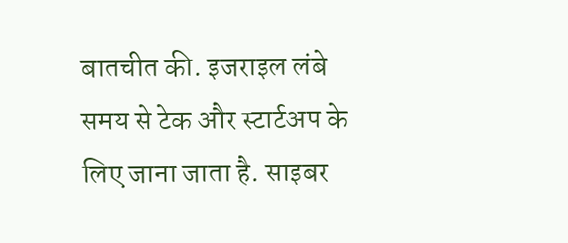बातचीत की. इजराइल लंबे समय से टेक और स्टार्टअप के लिए जाना जाता है. साइबर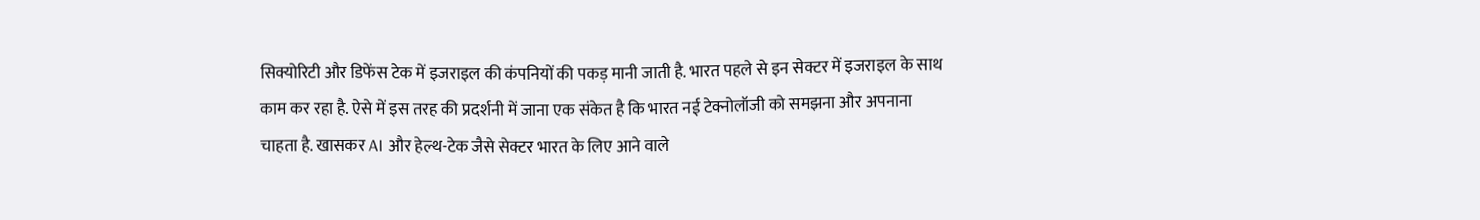सिक्योरिटी और डिफेंस टेक में इजराइल की कंपनियों की पकड़ मानी जाती है. भारत पहले से इन सेक्टर में इजराइल के साथ काम कर रहा है. ऐसे में इस तरह की प्रदर्शनी में जाना एक संकेत है कि भारत नई टेक्नोलॉजी को समझना और अपनाना चाहता है. खासकर AI और हेल्थ-टेक जैसे सेक्टर भारत के लिए आने वाले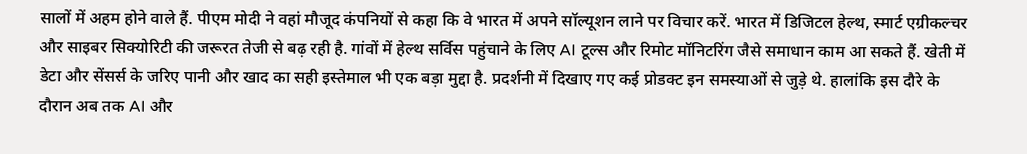सालों में अहम होने वाले हैं. पीएम मोदी ने वहां मौजूद कंपनियों से कहा कि वे भारत में अपने सॉल्यूशन लाने पर विचार करें. भारत में डिजिटल हेल्थ, स्मार्ट एग्रीकल्चर और साइबर सिक्योरिटी की जरूरत तेजी से बढ़ रही है. गांवों में हेल्थ सर्विस पहुंचाने के लिए AI टूल्स और रिमोट मॉनिटरिंग जैसे समाधान काम आ सकते हैं. खेती में डेटा और सेंसर्स के जरिए पानी और खाद का सही इस्तेमाल भी एक बड़ा मुद्दा है. प्रदर्शनी में दिखाए गए कई प्रोडक्ट इन समस्याओं से जुड़े थे. हालांकि इस दौरे के दौरान अब तक AI और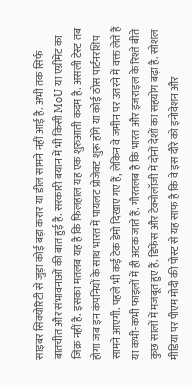साइबर सिक्योरिटी से जुड़ा कोई बड़ा करार या डील सामने नहीं आई है. अभी तक सिर्फ बातचीत और संभावनाओं की बात हुई है. सरकारी बयान में भी किसी MoU या एग्रीमेंट का जिक्र नहीं है. इसका मतलब यह है कि फिलहाल यह एक शुरुआती कदम है. असली टेस्ट तब होगा जब इन कंपनियों के साथ भारत में पायलट प्रोजेक्ट शुरू होंगे या कोई ठोस पार्टनरशिप सामने आएगी. पहले भी कई टेक डेमो दिखाए गए हैं, लेकिन वे जमीन पर उतरने में वक्त लेते हैं या कभी-कभी फाइलों में ही अटक जाते हैं. गौरतलब है कि भारत और इजराइल के रिश्ते बीते कुछ सालों में मजबूत हुए हैं. डिफेंस और टेक्नोलॉजी में दोनों देशों का सहयोग बढ़ा है. सोशल मीडिया पर पीएम मोदी की पोस्ट से यह साफ है कि वे इस दौरे को इनोवेशन और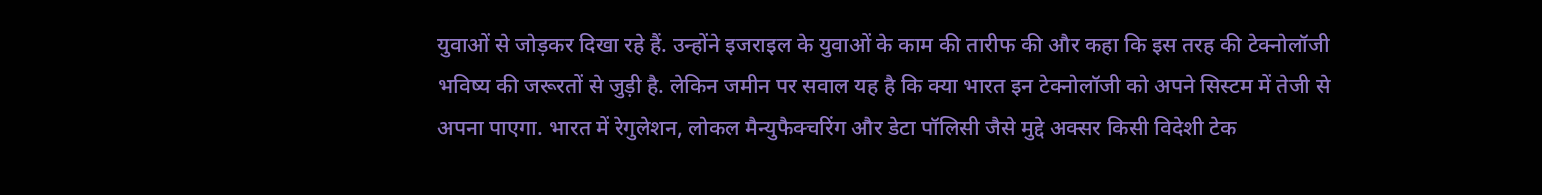युवाओं से जोड़कर दिखा रहे हैं. उन्होंने इजराइल के युवाओं के काम की तारीफ की और कहा कि इस तरह की टेक्नोलॉजी भविष्य की जरूरतों से जुड़ी है. लेकिन जमीन पर सवाल यह है कि क्या भारत इन टेक्नोलॉजी को अपने सिस्टम में तेजी से अपना पाएगा. भारत में रेगुलेशन, लोकल मैन्युफैक्चरिंग और डेटा पॉलिसी जैसे मुद्दे अक्सर किसी विदेशी टेक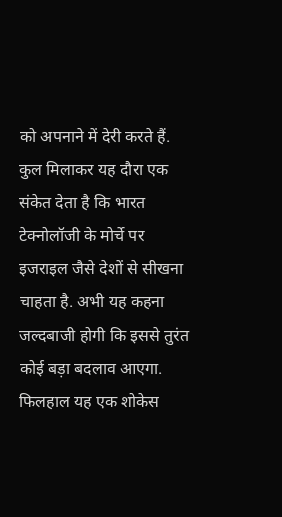को अपनाने में देरी करते हैं. कुल मिलाकर यह दौरा एक संकेत देता है कि भारत टेक्नोलॉजी के मोर्चे पर इजराइल जैसे देशों से सीखना चाहता है. अभी यह कहना जल्दबाजी होगी कि इससे तुरंत कोई बड़ा बदलाव आएगा. फिलहाल यह एक शोकेस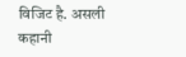विजिट है. असली कहानी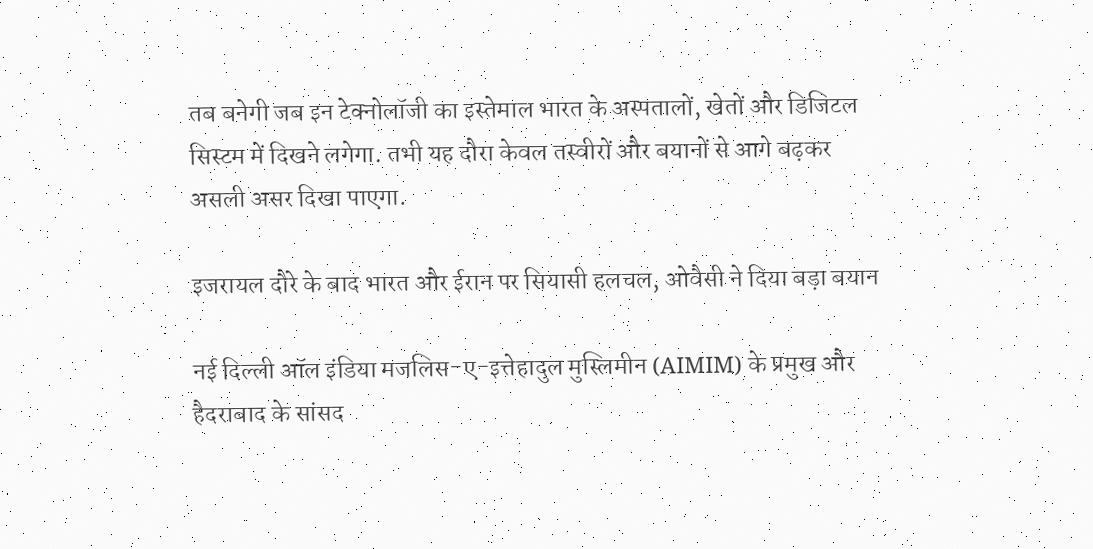तब बनेगी जब इन टेक्नोलॉजी का इस्तेमाल भारत के अस्पतालों, खेतों और डिजिटल सिस्टम में दिखने लगेगा. तभी यह दौरा केवल तस्वीरों और बयानों से आगे बढ़कर असली असर दिखा पाएगा.

इजरायल दौरे के बाद भारत और ईरान पर सियासी हलचल, ओवैसी ने दिया बड़ा बयान

नई दिल्ली ऑल इंडिया मजलिस-ए-इत्तेहादुल मुस्लिमीन (AIMIM) के प्रमुख और हैदराबाद के सांसद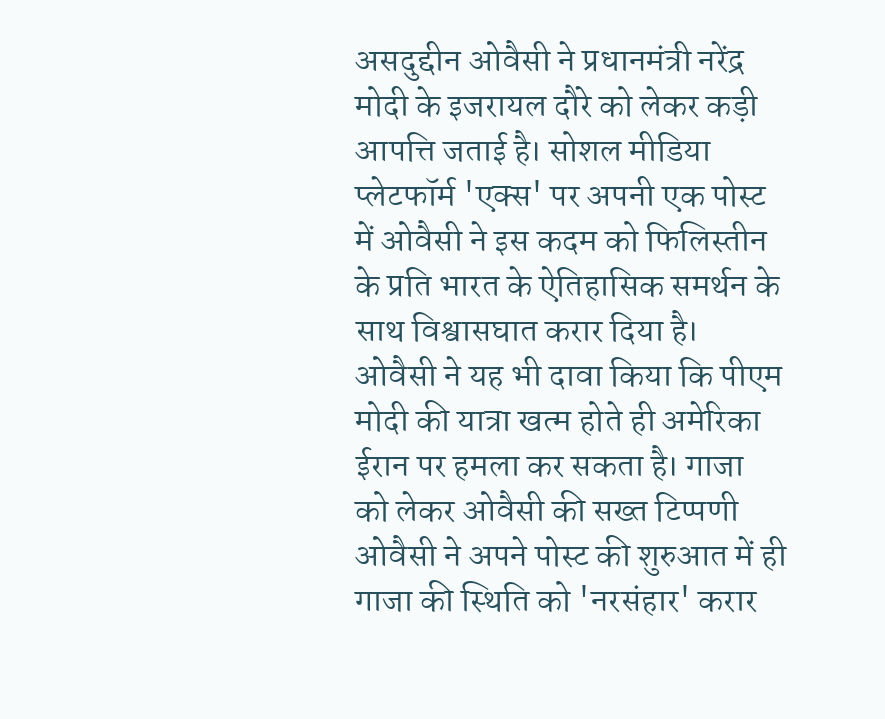असदुद्दीन ओवैसी ने प्रधानमंत्री नरेंद्र मोदी के इजरायल दौरे को लेकर कड़ी आपत्ति जताई है। सोशल मीडिया प्लेटफॉर्म 'एक्स' पर अपनी एक पोस्ट में ओवैसी ने इस कदम को फिलिस्तीन के प्रति भारत के ऐतिहासिक समर्थन के साथ विश्वासघात करार दिया है। ओवैसी ने यह भी दावा किया कि पीएम मोदी की यात्रा खत्म होते ही अमेरिका ईरान पर हमला कर सकता है। गाजा को लेकर ओवैसी की सख्त टिप्पणी ओवैसी ने अपने पोस्ट की शुरुआत में ही गाजा की स्थिति को 'नरसंहार' करार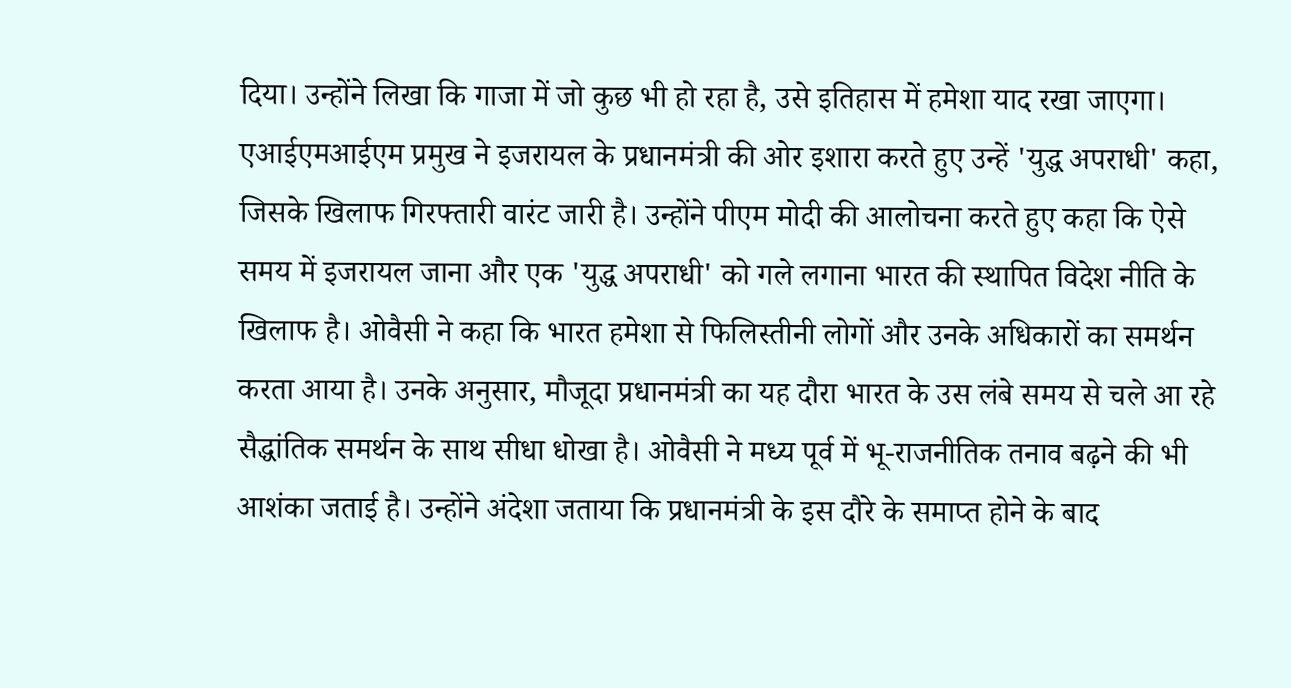दिया। उन्होंने लिखा कि गाजा में जो कुछ भी हो रहा है, उसे इतिहास में हमेशा याद रखा जाएगा। एआईएमआईएम प्रमुख ने इजरायल के प्रधानमंत्री की ओर इशारा करते हुए उन्हें 'युद्ध अपराधी' कहा, जिसके खिलाफ गिरफ्तारी वारंट जारी है। उन्होंने पीएम मोदी की आलोचना करते हुए कहा कि ऐसे समय में इजरायल जाना और एक 'युद्ध अपराधी' को गले लगाना भारत की स्थापित विदेश नीति के खिलाफ है। ओवैसी ने कहा कि भारत हमेशा से फिलिस्तीनी लोगों और उनके अधिकारों का समर्थन करता आया है। उनके अनुसार, मौजूदा प्रधानमंत्री का यह दौरा भारत के उस लंबे समय से चले आ रहे सैद्धांतिक समर्थन के साथ सीधा धोखा है। ओवैसी ने मध्य पूर्व में भू-राजनीतिक तनाव बढ़ने की भी आशंका जताई है। उन्होंने अंदेशा जताया कि प्रधानमंत्री के इस दौरे के समाप्त होने के बाद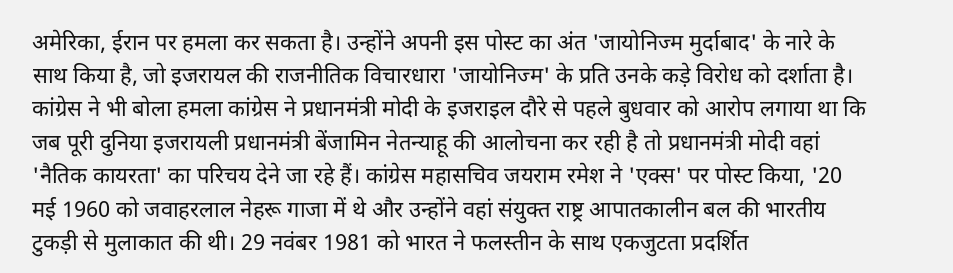अमेरिका, ईरान पर हमला कर सकता है। उन्होंने अपनी इस पोस्ट का अंत 'जायोनिज्म मुर्दाबाद' के नारे के साथ किया है, जो इजरायल की राजनीतिक विचारधारा 'जायोनिज्म' के प्रति उनके कड़े विरोध को दर्शाता है। कांग्रेस ने भी बोला हमला कांग्रेस ने प्रधानमंत्री मोदी के इजराइल दौरे से पहले बुधवार को आरोप लगाया था कि जब पूरी दुनिया इजरायली प्रधानमंत्री बेंजामिन नेतन्याहू की आलोचना कर रही है तो प्रधानमंत्री मोदी वहां 'नैतिक कायरता' का परिचय देने जा रहे हैं। कांग्रेस महासचिव जयराम रमेश ने 'एक्स' पर पोस्ट किया, '20 मई 1960 को जवाहरलाल नेहरू गाजा में थे और उन्होंने वहां संयुक्त राष्ट्र आपातकालीन बल की भारतीय टुकड़ी से मुलाकात की थी। 29 नवंबर 1981 को भारत ने फलस्तीन के साथ एकजुटता प्रदर्शित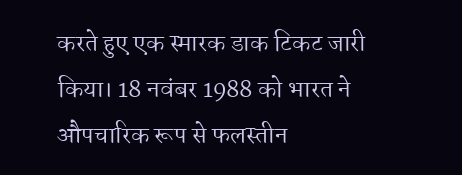करते हुए एक स्मारक डाक टिकट जारी किया। 18 नवंबर 1988 को भारत ने औपचारिक रूप से फलस्तीन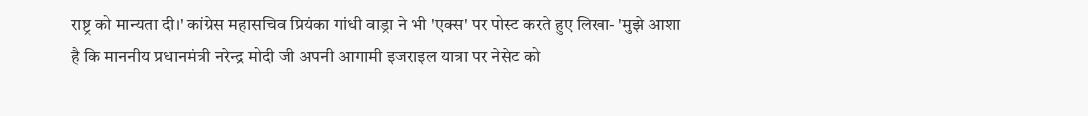राष्ट्र को मान्यता दी।' कांग्रेस महासचिव प्रियंका गांधी वाड्रा ने भी 'एक्स' पर पोस्ट करते हुए लिखा- 'मुझे आशा है कि माननीय प्रधानमंत्री नरेन्द्र मोदी जी अपनी आगामी इजराइल यात्रा पर नेसेट को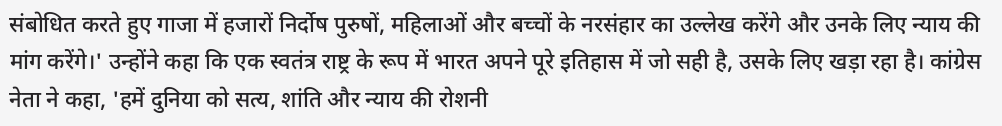संबोधित करते हुए गाजा में हजारों निर्दोष पुरुषों, महिलाओं और बच्चों के नरसंहार का उल्लेख करेंगे और उनके लिए न्याय की मांग करेंगे।' उन्होंने कहा कि एक स्वतंत्र राष्ट्र के रूप में भारत अपने पूरे इतिहास में जो सही है, उसके लिए खड़ा रहा है। कांग्रेस नेता ने कहा, 'हमें दुनिया को सत्य, शांति और न्याय की रोशनी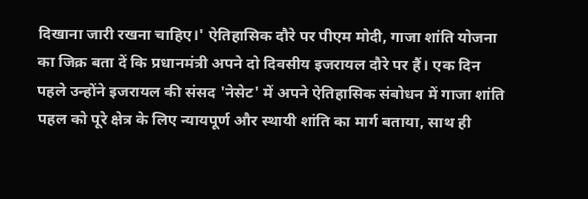दिखाना जारी रखना चाहिए।' ऐतिहासिक दौरे पर पीएम मोदी, गाजा शांति योजना का जिक्र बता दें कि प्रधानमंत्री अपने दो दिवसीय इजरायल दौरे पर हैं। एक दिन पहले उन्होंने इजरायल की संसद 'नेसेट' में अपने ऐतिहासिक संबोधन में गाजा शांति पहल को पूरे क्षेत्र के लिए न्यायपूर्ण और स्थायी शांति का मार्ग बताया, साथ ही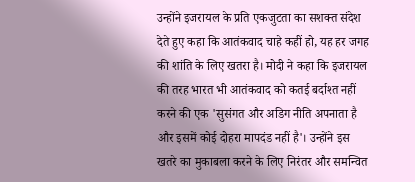उन्होंने इजरायल के प्रति एकजुटता का सशक्त संदेश देते हुए कहा कि आतंकवाद चाहे कहीं हो, यह हर जगह की शांति के लिए खतरा है। मोदी ने कहा कि इजरायल की तरह भारत भी आतंकवाद को कतई बर्दाश्त नहीं करने की एक 'सुसंगत और अडिग नीति अपनाता है और इसमें कोई दोहरा मापदंड नहीं है'। उन्होंने इस खतरे का मुकाबला करने के लिए निरंतर और समन्वित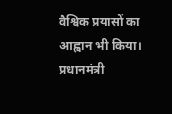वैश्विक प्रयासों का आह्वान भी किया। प्रधानमंत्री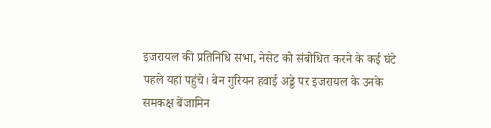इजरायल की प्रतिनिधि सभा, नेसेट को संबोधित करने के कई घंटे पहले यहां पहुंचे। बेन गुरियन हवाई अड्डे पर इजरायल के उनके समकक्ष बेंजामिन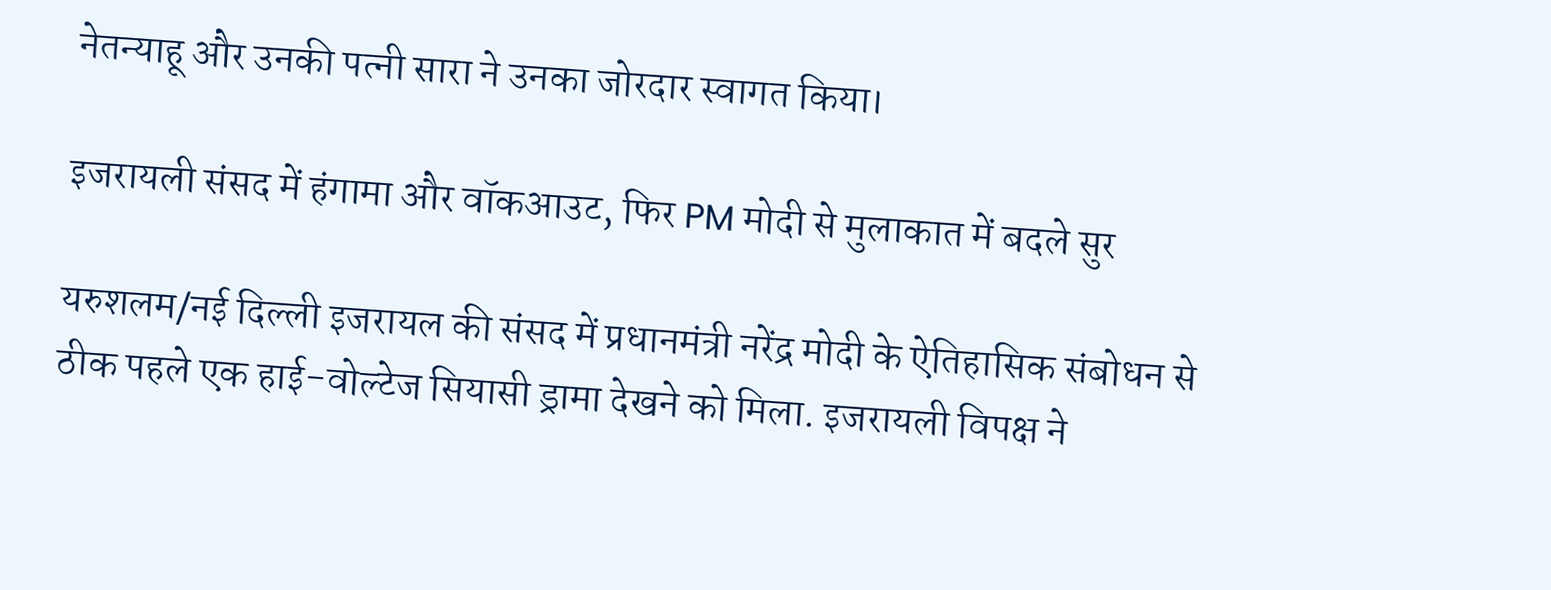नेतन्याहू और उनकी पत्नी सारा ने उनका जोरदार स्वागत किया।

इजरायली संसद में हंगामा और वॉकआउट, फिर PM मोदी से मुलाकात में बदले सुर

यरुशलम/नई दिल्ली इजरायल की संसद में प्रधानमंत्री नरेंद्र मोदी के ऐतिहासिक संबोधन से ठीक पहले एक हाई-वोल्टेज सियासी ड्रामा देखने को मिला. इजरायली विपक्ष ने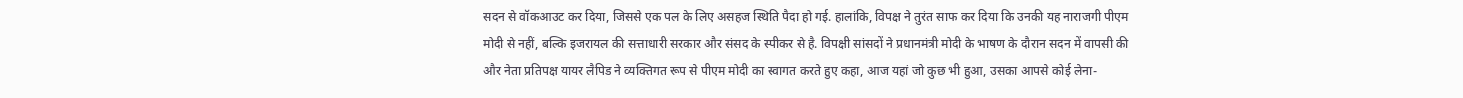सदन से वॉकआउट कर दिया, जिससे एक पल के लिए असहज स्थिति पैदा हो गई. हालांकि, विपक्ष ने तुरंत साफ कर दिया कि उनकी यह नाराजगी पीएम मोदी से नहीं, बल्कि इजरायल की सत्ताधारी सरकार और संसद के स्पीकर से है. विपक्षी सांसदों ने प्रधानमंत्री मोदी के भाषण के दौरान सदन में वापसी की और नेता प्रतिपक्ष यायर लैपिड ने व्यक्तिगत रूप से पीएम मोदी का स्वागत करते हुए कहा, आज यहां जो कुछ भी हुआ, उसका आपसे कोई लेना-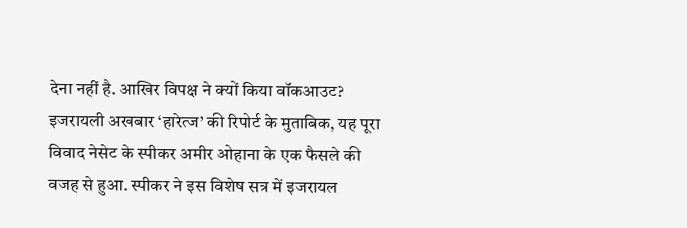देना नहीं है. आखिर विपक्ष ने क्यों किया वॉकआउट? इजरायली अखबार ‘हारेत्ज’ की रिपोर्ट के मुताबिक, यह पूरा विवाद नेसेट के स्पीकर अमीर ओहाना के एक फैसले की वजह से हुआ. स्पीकर ने इस विशेष सत्र में इजरायल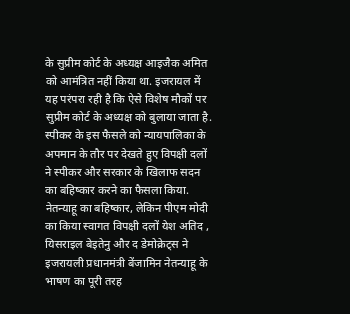के सुप्रीम कोर्ट के अध्यक्ष आइजैक अमित को आमंत्रित नहीं किया था. इजरायल में यह परंपरा रही है कि ऐसे विशेष मौकों पर सुप्रीम कोर्ट के अध्यक्ष को बुलाया जाता है. स्पीकर के इस फैसले को न्यायपालिका के अपमान के तौर पर देखते हुए विपक्षी दलों ने स्पीकर और सरकार के खिलाफ सदन का बहिष्कार करने का फैसला किया. नेतन्याहू का बहिष्कार, लेकिन पीएम मोदी का किया स्वागत विपक्षी दलों येश अतिद , यिसराइल बेइतेनु और द डेमोक्रेट्स ने इजरायली प्रधानमंत्री बेंजामिन नेतन्याहू के भाषण का पूरी तरह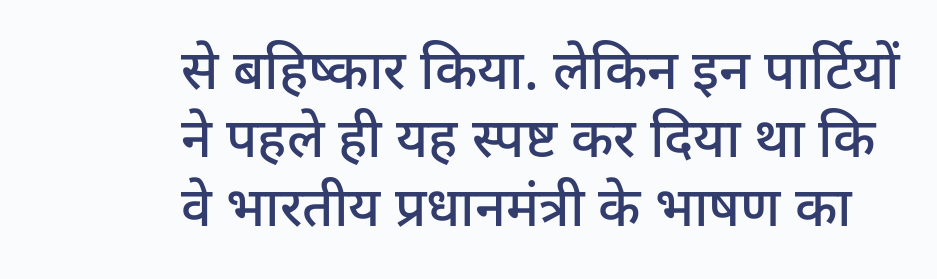से बहिष्कार किया. लेकिन इन पार्टियों ने पहले ही यह स्पष्ट कर दिया था कि वे भारतीय प्रधानमंत्री के भाषण का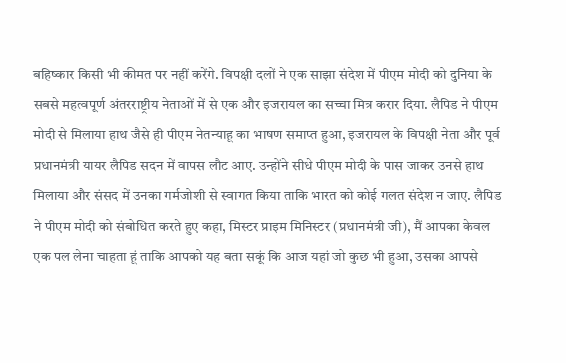बहिष्कार किसी भी कीमत पर नहीं करेंगे. विपक्षी दलों ने एक साझा संदेश में पीएम मोदी को दुनिया के सबसे महत्वपूर्ण अंतरराष्ट्रीय नेताओं में से एक और इजरायल का सच्चा मित्र करार दिया. लैपिड ने पीएम मोदी से मिलाया हाथ जैसे ही पीएम नेतन्याहू का भाषण समाप्त हुआ, इजरायल के विपक्षी नेता और पूर्व प्रधानमंत्री यायर लैपिड सदन में वापस लौट आए. उन्होंने सीधे पीएम मोदी के पास जाकर उनसे हाथ मिलाया और संसद में उनका गर्मजोशी से स्वागत किया ताकि भारत को कोई गलत संदेश न जाए. लैपिड ने पीएम मोदी को संबोधित करते हुए कहा, मिस्टर प्राइम मिनिस्टर (प्रधानमंत्री जी), मैं आपका केवल एक पल लेना चाहता हूं ताकि आपको यह बता सकूं कि आज यहां जो कुछ भी हुआ, उसका आपसे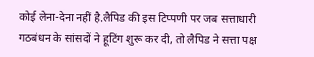कोई लेना-देना नहीं है.लैपिड की इस टिप्पणी पर जब सत्ताधारी गठबंधन के सांसदों ने हूटिंग शुरू कर दी, तो लैपिड ने सत्ता पक्ष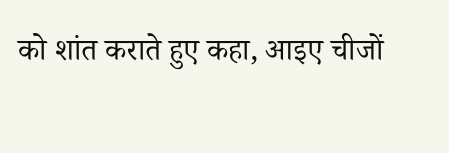को शांत कराते हुए कहा, आइए चीजों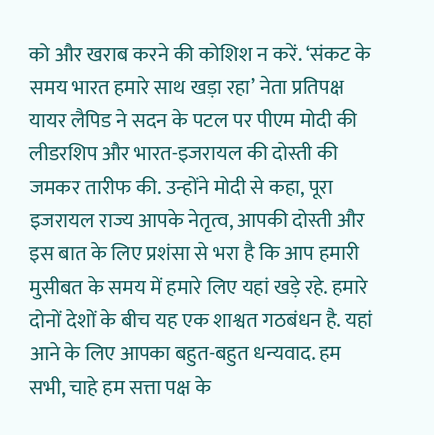को और खराब करने की कोशिश न करें. ‘संकट के समय भारत हमारे साथ खड़ा रहा’ नेता प्रतिपक्ष यायर लैपिड ने सदन के पटल पर पीएम मोदी की लीडरशिप और भारत-इजरायल की दोस्ती की जमकर तारीफ की. उन्होंने मोदी से कहा, पूरा इजरायल राज्य आपके नेतृत्व, आपकी दोस्ती और इस बात के लिए प्रशंसा से भरा है कि आप हमारी मुसीबत के समय में हमारे लिए यहां खड़े रहे. हमारे दोनों देशों के बीच यह एक शाश्वत गठबंधन है. यहां आने के लिए आपका बहुत-बहुत धन्यवाद. हम सभी, चाहे हम सत्ता पक्ष के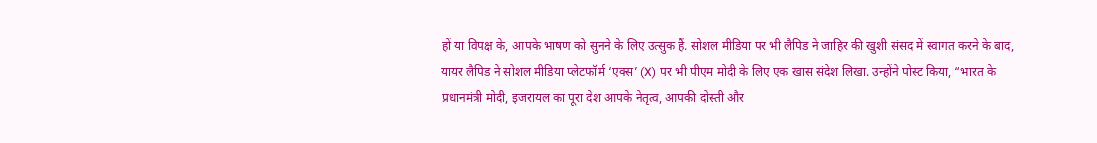हों या विपक्ष के, आपके भाषण को सुनने के लिए उत्सुक हैं. सोशल मीडिया पर भी लैपिड ने जाहिर की खुशी संसद में स्वागत करने के बाद, यायर लैपिड ने सोशल मीडिया प्लेटफॉर्म ‘एक्स’ (X) पर भी पीएम मोदी के लिए एक खास संदेश लिखा. उन्होंने पोस्ट किया, “भारत के प्रधानमंत्री मोदी, इजरायल का पूरा देश आपके नेतृत्व, आपकी दोस्ती और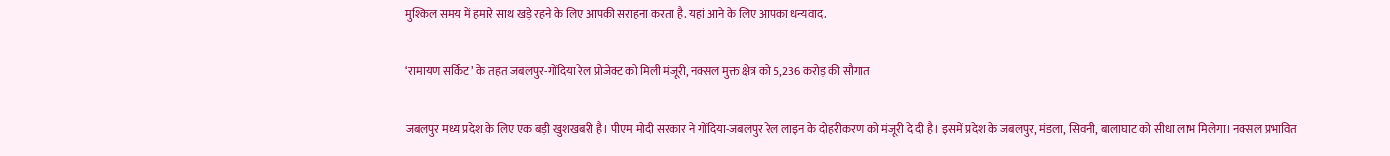मुश्किल समय में हमारे साथ खड़े रहने के लिए आपकी सराहना करता है. यहां आने के लिए आपका धन्यवाद.

‘रामायण सर्किट’ के तहत जबलपुर-गोंदिया रेल प्रोजेक्ट को मिली मंजूरी, नक्सल मुक्त क्षेत्र को 5,236 करोड़ की सौगात

जबलपुर मध्य प्रदेश के लिए एक बड़ी खुशखबरी है। पीएम मोदी सरकार ने गोंदिया-जबलपुर रेल लाइन के दोहरीकरण को मंजूरी दे दी है। इसमें प्रदेश के जबलपुर, मंडला, सिवनी, बालाघाट को सीधा लाभ मिलेगा। नक्सल प्रभावित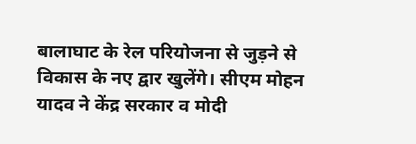बालाघाट के रेल परियोजना से जुड़ने से विकास के नए द्वार खुलेंगे। सीएम मोहन यादव ने केंद्र सरकार व मोदी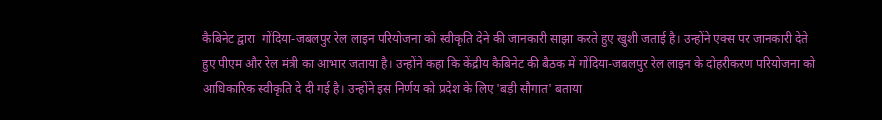कैबिनेट द्वारा  गोंदिया-जबलपुर रेल लाइन परियोजना को स्वीकृति देने की जानकारी साझा करते हुए खुशी जताई है। उन्होंने एक्स पर जानकारी देते हुए पीएम और रेल मंत्री का आभार जताया है। उन्होंने कहा कि केंद्रीय कैबिनेट की बैठक में गोंदिया-जबलपुर रेल लाइन के दोहरीकरण परियोजना को आधिकारिक स्वीकृति दे दी गई है। उन्होंने इस निर्णय को प्रदेश के लिए 'बड़ी सौगात' बताया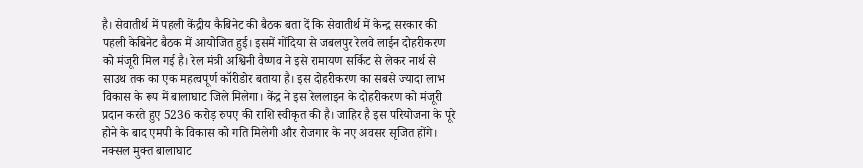है। सेवातीर्थ में पहली केंद्रीय कैबिनेट की बैठक बता दें कि सेवातीर्थ में केन्द्र सरकार की पहली केबिनेट बैठक में आयोजित हुई। इसमें गोंदिया से जबलपुर रेलवे लाईन दोहरीकरण को मंजूरी मिल गई है। रेल मंत्री अश्विनी वैष्णव ने इसे रामायण सर्किट से लेकर नार्थ से साउथ तक का एक महत्वपूर्ण कॉरीडोर बताया है। इस दोहरीकरण का सबसे ज्यादा लाभ विकास के रूप में बालाघाट जिले मिलेगा। केंद्र ने इस रेललाइन के दोहरीकरण को मंजूरी प्रदान करते हुए 5236 करोड़ रुपए की राशि स्वीकृत की है। जाहिर है इस परियोजना के पूरे होने के बाद एमपी के विकास को गति मिलेगी और रोजगार के नए अवसर सृजित होंगे। नक्सल मुक्त बालाघाट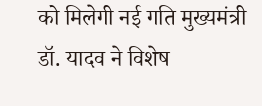को मिलेगी नई गति मुख्यमंत्री डॉ. यादव ने विशेष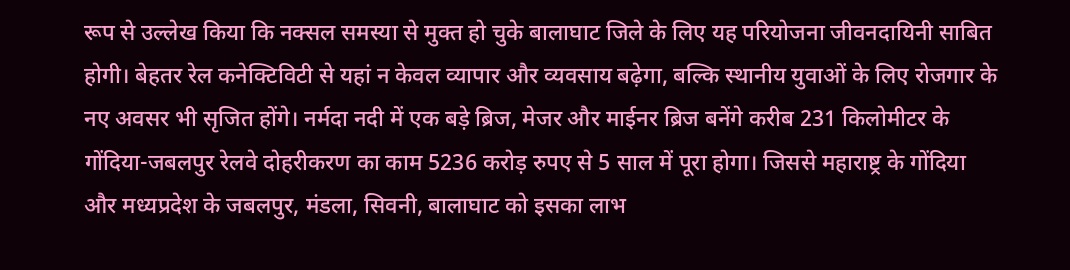रूप से उल्लेख किया कि नक्सल समस्या से मुक्त हो चुके बालाघाट जिले के लिए यह परियोजना जीवनदायिनी साबित होगी। बेहतर रेल कनेक्टिविटी से यहां न केवल व्यापार और व्यवसाय बढ़ेगा, बल्कि स्थानीय युवाओं के लिए रोजगार के नए अवसर भी सृजित होंगे। नर्मदा नदी में एक बड़े ब्रिज, मेजर और माईनर ब्रिज बनेंगे करीब 231 किलोमीटर के गोंदिया-जबलपुर रेलवे दोहरीकरण का काम 5236 करोड़ रुपए से 5 साल में पूरा होगा। जिससे महाराष्ट्र के गोंदिया और मध्यप्रदेश के जबलपुर, मंडला, सिवनी, बालाघाट को इसका लाभ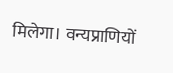मिलेगा। वन्यप्राणियों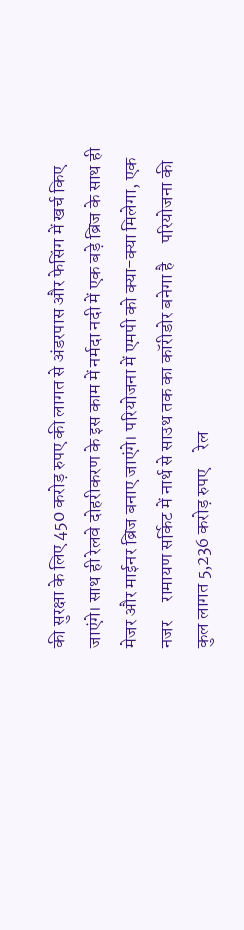की सुरक्षा के लिए 450 करोड़ रुपए की लागत से अंडरपास और फेसिंग में खर्च किए जाएंगे। साथ ही रेलवे दोहरीकरण के इस काम में नर्मदा नदी में एक बड़े ब्रिज के साथ ही मेजर और माईनर ब्रिज बनाए जाएंगे। परियोजना में एमपी को क्या-क्या मिलेगा, एक नजर     रामायण सर्किट में नार्थ से साउथ तक का कॉरीडोर बनेगा है     परियोजना की कुल लागत 5,236 करोड़ रुपए     रेल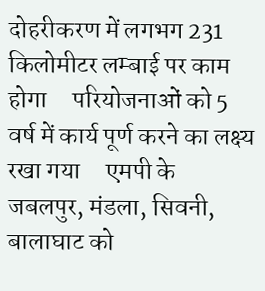दोहरीकरण में लगभग 231 किलोमीटर लम्बाई पर काम होगा     परियोजनाओं को 5 वर्ष में कार्य पूर्ण करने का लक्ष्य रखा गया     एमपी के जबलपुर, मंडला, सिवनी, बालाघाट को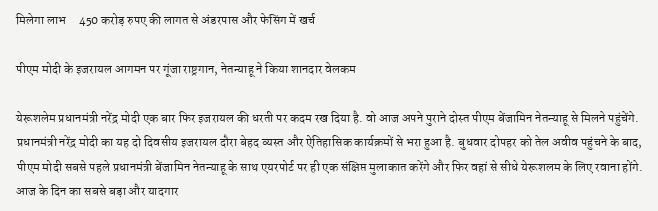मिलेगा लाभ     450 करोड़ रुपए की लागत से अंडरपास और फेसिंग में खर्च

पीएम मोदी के इजरायल आगमन पर गूंजा राष्ट्रगान, नेतन्याहू ने किया शानदार वेलकम

येरूशलेम प्रधानमंत्री नरेंद्र मोदी एक बार फिर इजरायल की धरती पर कदम रख दिया है. वो आज अपने पुराने दोस्त पीएम बेंजामिन नेतन्याहू से मिलने पहुंचेंगे. प्रधानमंत्री नरेंद्र मोदी का यह दो दिवसीय इजरायल दौरा बेहद व्यस्त और ऐतिहासिक कार्यक्रमों से भरा हुआ है. बुधवार दोपहर को तेल अवीव पहुंचने के बाद, पीएम मोदी सबसे पहले प्रधानमंत्री बेंजामिन नेतन्याहू के साथ एयरपोर्ट पर ही एक संक्षिप्त मुलाकात करेंगे और फिर वहां से सीधे येरूशलम के लिए रवाना होंगे. आज के दिन का सबसे बड़ा और यादगार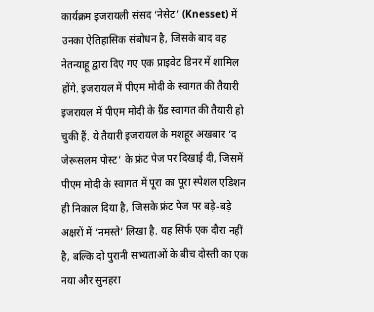कार्यक्रम इजरायली संसद ‘नेसेट’ (Knesset) में उनका ऐतिहासिक संबोधन है, जिसके बाद वह नेतन्याहू द्वारा दिए गए एक प्राइवेट डिनर में शामिल होंगे. इजरायल में पीएम मोदी के स्वागत की तैयारी इजरायल में पीएम मोदी के ग्रैंड स्वागत की तैयारी हो चुकी हैं. ये तैयारी इजरायल के मशहूर अखबार ‘द जेरूसलम पोस्ट’ के फ्रंट पेज पर दिखाई दी, जिसमें पीएम मोदी के स्वागत में पूरा का पूरा स्पेशल एडिशन ही निकाल दिया है, जिसके फ्रंट पेज पर बड़े-बड़े अक्षरों में ‘नमस्ते’ लिखा है. यह सिर्फ एक दौरा नहीं है, बल्कि दो पुरानी सभ्यताओं के बीच दोस्ती का एक नया और सुनहरा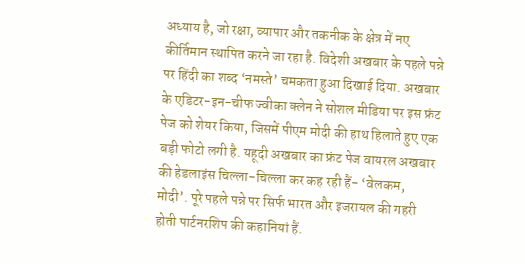अध्याय है, जो रक्षा, व्यापार और तकनीक के क्षेत्र में नए कीर्तिमान स्थापित करने जा रहा है. विदेशी अखबार के पहले पन्ने पर हिंदी का शब्द ‘नमस्ते’ चमकता हुआ दिखाई दिया. अखबार के एडिटर-इन-चीफ ज्वीका क्लेन ने सोशल मीडिया पर इस फ्रंट पेज को शेयर किया, जिसमें पीएम मोदी की हाथ हिलाते हुए एक बड़ी फोटो लगी है. यहूदी अखबार का फ्रंट पेज वायरल अखबार की हेडलाइंस चिल्ला-चिल्ला कर कह रही हैं- ‘वेलकम, मोदी’. पूरे पहले पन्ने पर सिर्फ भारत और इजरायल की गहरी होती पार्टनरशिप की कहानियां हैं.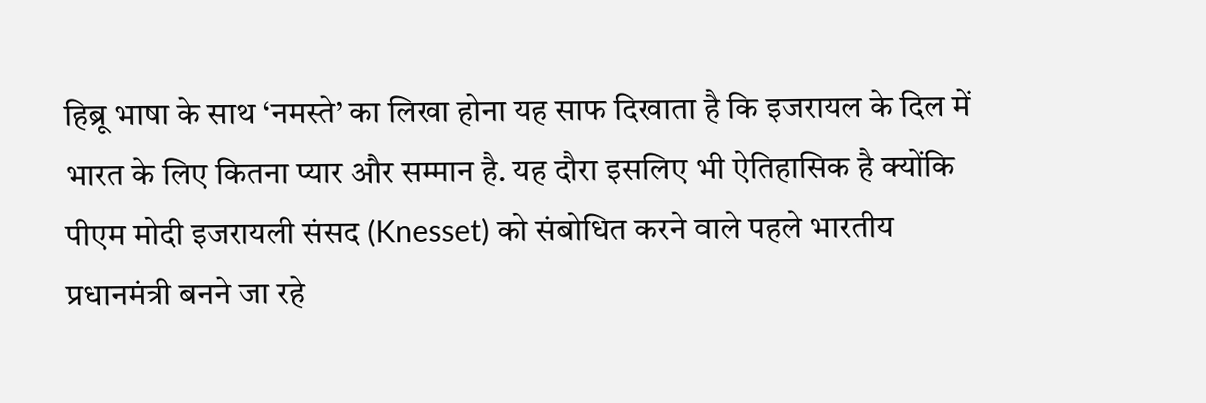हिब्रू भाषा के साथ ‘नमस्ते’ का लिखा होना यह साफ दिखाता है कि इजरायल के दिल में भारत के लिए कितना प्यार और सम्मान है. यह दौरा इसलिए भी ऐतिहासिक है क्योंकि पीएम मोदी इजरायली संसद (Knesset) को संबोधित करने वाले पहले भारतीय प्रधानमंत्री बनने जा रहे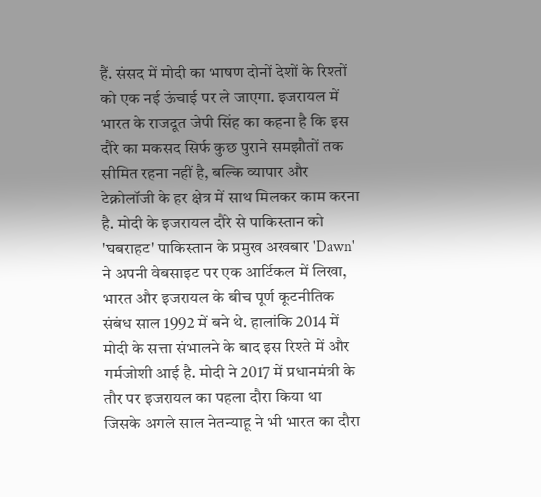हैं. संसद में मोदी का भाषण दोनों देशों के रिश्तों को एक नई ऊंचाई पर ले जाएगा. इजरायल में भारत के राजदूत जेपी सिंह का कहना है कि इस दौरे का मकसद सिर्फ कुछ पुराने समझौतों तक सीमित रहना नहीं है, बल्कि व्यापार और टेक्नोलॉजी के हर क्षेत्र में साथ मिलकर काम करना है. मोदी के इजरायल दौरे से पाकिस्तान को 'घबराहट' पाकिस्तान के प्रमुख अखबार 'Dawn' ने अपनी वेबसाइट पर एक आर्टिकल में लिखा, भारत और इजरायल के बीच पूर्ण कूटनीतिक संबंध साल 1992 में बने थे. हालांकि 2014 में मोदी के सत्ता संभालने के बाद इस रिश्ते में और गर्मजोशी आई है. मोदी ने 2017 में प्रधानमंत्री के तौर पर इजरायल का पहला दौरा किया था जिसके अगले साल नेतन्याहू ने भी भारत का दौरा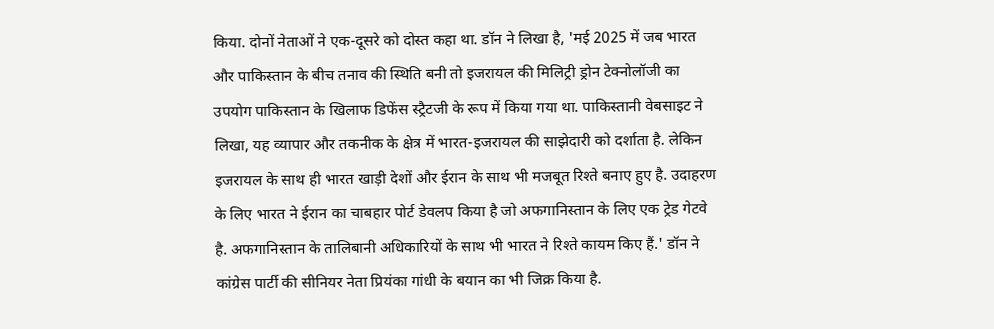किया. दोनों नेताओं ने एक-दूसरे को दोस्त कहा था. डॉन ने लिखा है, 'मई 2025 में जब भारत और पाकिस्तान के बीच तनाव की स्थिति बनी तो इजरायल की मिलिट्री ड्रोन टेक्नोलॉजी का उपयोग पाकिस्तान के खिलाफ डिफेंस स्ट्रैटजी के रूप में किया गया था. पाकिस्तानी वेबसाइट ने लिखा, यह व्यापार और तकनीक के क्षेत्र में भारत-इजरायल की साझेदारी को दर्शाता है. लेकिन इजरायल के साथ ही भारत खाड़ी देशों और ईरान के साथ भी मजबूत रिश्ते बनाए हुए है. उदाहरण के लिए भारत ने ईरान का चाबहार पोर्ट डेवलप किया है जो अफगानिस्तान के लिए एक ट्रेड गेटवे है. अफगानिस्तान के तालिबानी अधिकारियों के साथ भी भारत ने रिश्ते कायम किए हैं.' डॉन ने कांग्रेस पार्टी की सीनियर नेता प्रियंका गांधी के बयान का भी जिक्र किया है.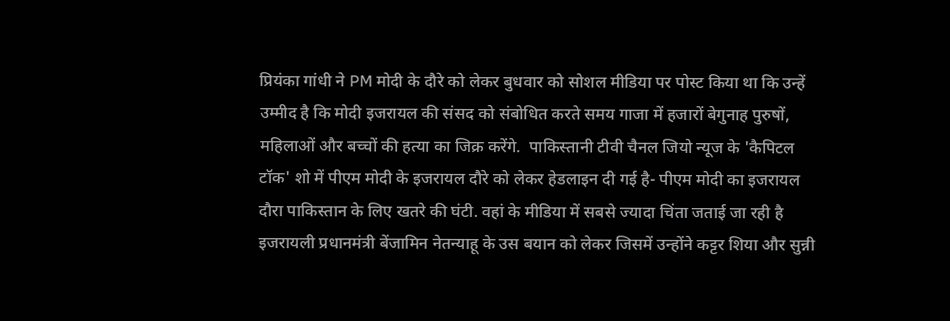प्रियंका गांधी ने PM मोदी के दौरे को लेकर बुधवार को सोशल मीडिया पर पोस्ट किया था कि उन्हें उम्मीद है कि मोदी इजरायल की संसद को संबोधित करते समय गाजा में हजारों बेगुनाह पुरुषों, महिलाओं और बच्चों की हत्या का जिक्र करेंगे.  पाकिस्तानी टीवी चैनल जियो न्यूज के 'कैपिटल टॉक' शो में पीएम मोदी के इजरायल दौरे को लेकर हेडलाइन दी गई है- पीएम मोदी का इजरायल दौरा पाकिस्तान के लिए खतरे की घंटी. वहां के मीडिया में सबसे ज्यादा चिंता जताई जा रही है इजरायली प्रधानमंत्री बेंजामिन नेतन्याहू के उस बयान को लेकर जिसमें उन्होंने कट्टर शिया और सुन्नी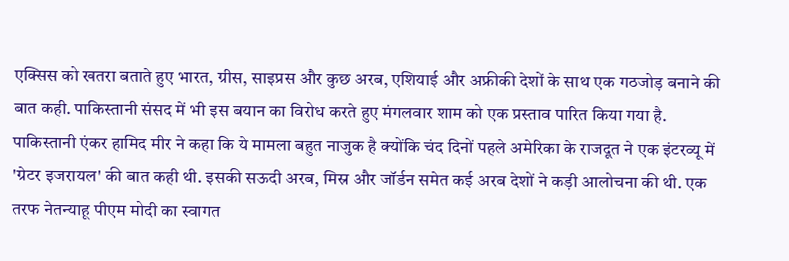एक्सिस को खतरा बताते हुए भारत, ग्रीस, साइप्रस और कुछ अरब, एशियाई और अफ्रीकी देशों के साथ एक गठजोड़ बनाने की बात कही. पाकिस्तानी संसद में भी इस बयान का विरोध करते हुए मंगलवार शाम को एक प्रस्ताव पारित किया गया है. पाकिस्तानी एंकर हामिद मीर ने कहा कि ये मामला बहुत नाजुक है क्योंकि चंद दिनों पहले अमेरिका के राजदूत ने एक इंटरव्यू में 'ग्रेटर इजरायल' की बात कही थी. इसकी सऊदी अरब, मिस्र और जॉर्डन समेत कई अरब देशों ने कड़ी आलोचना की थी. एक तरफ नेतन्याहू पीएम मोदी का स्वागत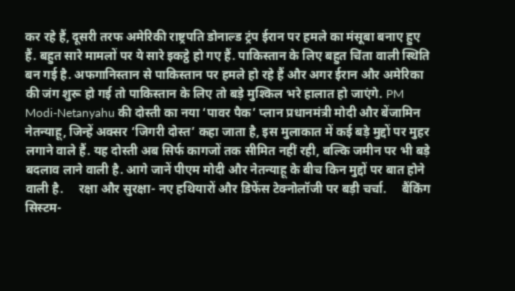कर रहे हैं, दूसरी तरफ अमेरिकी राष्ट्रपति डोनाल्ड ट्रंप ईरान पर हमले का मंसूबा बनाए हुए हैं. बहुत सारे मामलों पर ये सारे इकट्ठे हो गए हैं. पाकिस्तान के लिए बहुत चिंता वाली स्थिति बन गई है. अफगानिस्तान से पाकिस्तान पर हमले हो रहे हैं और अगर ईरान और अमेरिका की जंग शुरू हो गई तो पाकिस्तान के लिए तो बड़े मुश्किल भरे हालात हो जाएंगे. PM Modi-Netanyahu की दोस्ती का नया ‘पावर पैक’ प्लान प्रधानमंत्री मोदी और बेंजामिन नेतन्याहू, जिन्हें अक्सर ‘जिगरी दोस्त’ कहा जाता है, इस मुलाकात में कई बड़े मुद्दों पर मुहर लगाने वाले हैं. यह दोस्ती अब सिर्फ कागजों तक सीमित नहीं रही, बल्कि जमीन पर भी बड़े बदलाव लाने वाली है. आगे जानें पीएम मोदी और नेतन्याहू के बीच किन मुद्दों पर बात होने वाली है.     रक्षा और सुरक्षा- नए हथियारों और डिफेंस टेक्नोलॉजी पर बड़ी चर्चा.     बैंकिंग सिस्टम-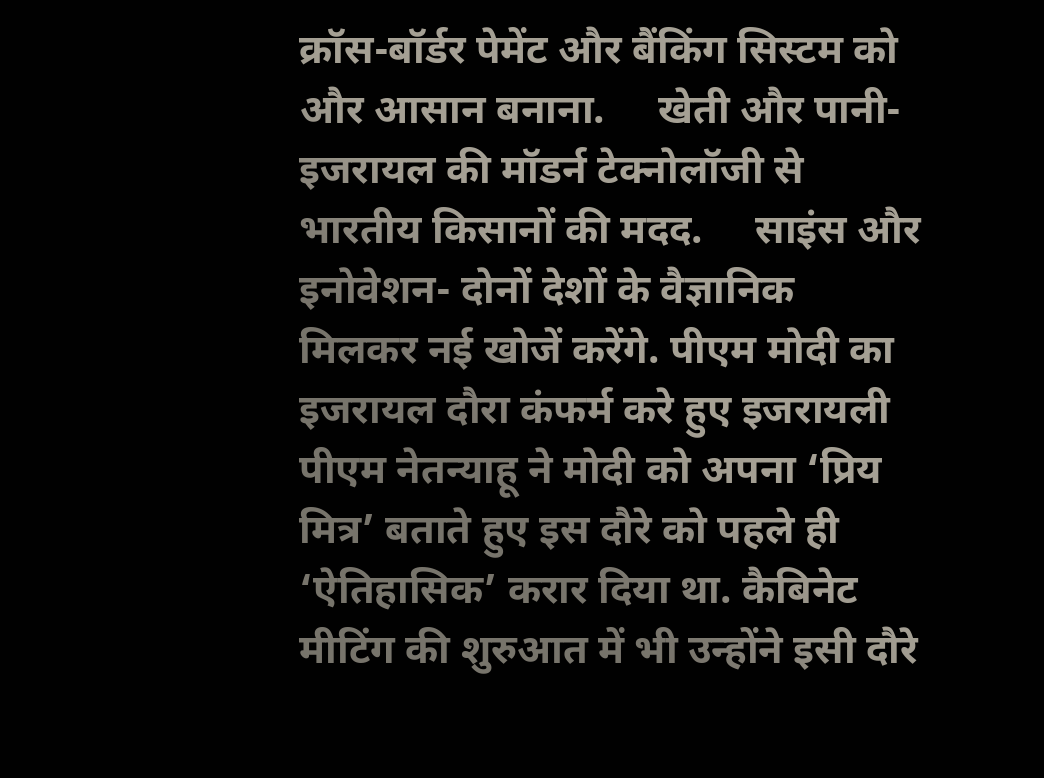क्रॉस-बॉर्डर पेमेंट और बैंकिंग सिस्टम को और आसान बनाना.     खेती और पानी- इजरायल की मॉडर्न टेक्नोलॉजी से भारतीय किसानों की मदद.     साइंस और इनोवेशन- दोनों देशों के वैज्ञानिक मिलकर नई खोजें करेंगे. पीएम मोदी का इजरायल दौरा कंफर्म करे हुए इजरायली पीएम नेतन्याहू ने मोदी को अपना ‘प्रिय मित्र’ बताते हुए इस दौरे को पहले ही ‘ऐतिहासिक’ करार दिया था. कैबिनेट मीटिंग की शुरुआत में भी उन्होंने इसी दौरे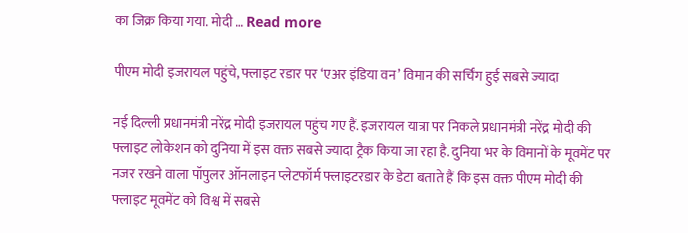का जिक्र किया गया. मोदी … Read more

पीएम मोदी इजरायल पहुंचे, फ्लाइट रडार पर ‘एअर इंडिया वन’ विमान की सर्चिंग हुई सबसे ज्यादा

नई दिल्ली प्रधानमंत्री नरेंद्र मोदी इजरायल पहुंच गए हैं. इजरायल यात्रा पर निकले प्रधानमंत्री नरेंद्र मोदी की फ्लाइट लोकेशन को दुनिया में इस वक्त सबसे ज्यादा ट्रैक किया जा रहा है. दुनिया भर के विमानों के मूवमेंट पर नजर रखने वाला पॉपुलर ऑनलाइन प्लेटफॉर्म फ्लाइटरडार के डेटा बताते हैं कि इस वक्त पीएम मोदी की फ्लाइट मूवमेंट को विश्व में सबसे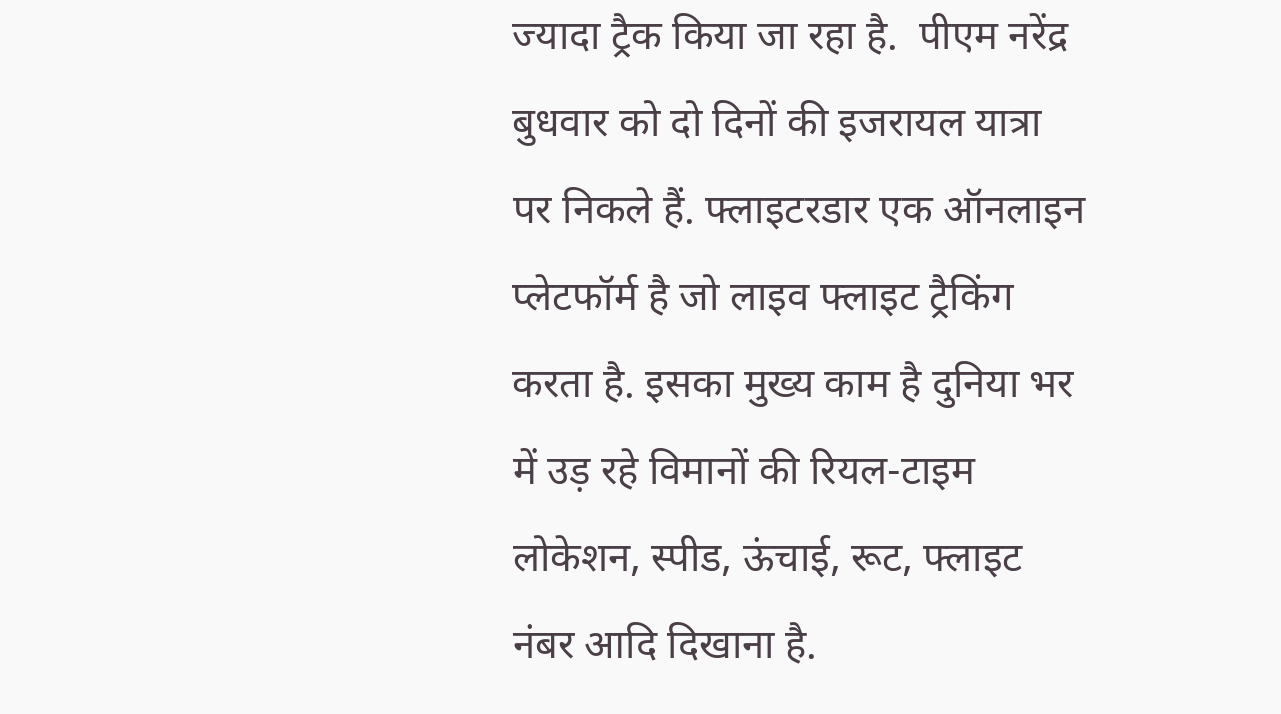ज्यादा ट्रैक किया जा रहा है.  पीएम नरेंद्र बुधवार को दो दिनों की इजरायल यात्रा पर निकले हैं. फ्लाइटरडार एक ऑनलाइन प्लेटफॉर्म है जो लाइव फ्लाइट ट्रैकिंग करता है. इसका मुख्य काम है दुनिया भर में उड़ रहे विमानों की रियल-टाइम लोकेशन, स्पीड, ऊंचाई, रूट, फ्लाइट नंबर आदि दिखाना है.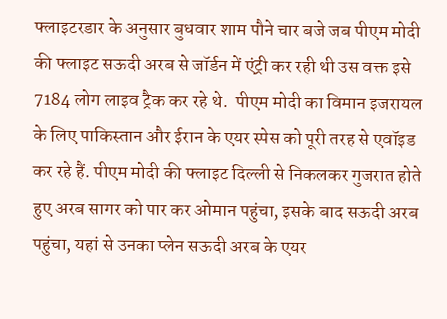फ्लाइटरडार के अनुसार बुधवार शाम पौने चार बजे जब पीएम मोदी की फ्लाइट सऊदी अरब से जॉर्डन में एंट्री कर रही थी उस वक्त इसे 7184 लोग लाइव ट्रैक कर रहे थे.  पीएम मोदी का विमान इजरायल के लिए पाकिस्तान और ईरान के एयर स्पेस को पूरी तरह से एवॉइड कर रहे हैं. पीएम मोदी की फ्लाइट दिल्ली से निकलकर गुजरात होते हुए अरब सागर को पार कर ओमान पहुंचा, इसके बाद सऊदी अरब पहुंचा, यहां से उनका प्लेन सऊदी अरब के एयर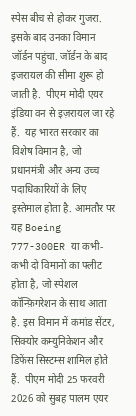स्पेस बीच से होकर गुजरा. इसके बाद उनका विमान जॉर्डन पहुंचा. जॉर्डन के बाद इजरायल की सीमा शुरू हो जाती है.  पीएम मोदी एयर इंडिया वन से इज़रायल जा रहे हैं.  यह भारत सरकार का विशेष विमान है, जो प्रधानमंत्री और अन्य उच्च पदाधिकारियों के लिए इस्तेमाल होता है. आमतौर पर यह Boeing 777-300ER या कभी-कभी दो विमानों का फ्लीट होता है, जो स्पेशल कॉन्फ़िगरेशन के साथ आता है. इस विमान में कमांड सेंटर, सिक्योर कम्युनिकेशन और डिफेंस सिस्टम्स शामिल होते हैं.  पीएम मोदी 25 फरवरी 2026 को सुबह पालम एयर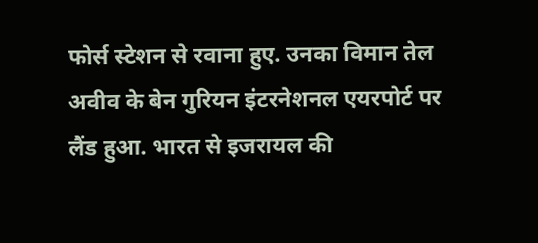फोर्स स्टेशन से रवाना हुए. उनका विमान तेल अवीव के बेन गुरियन इंटरनेशनल एयरपोर्ट पर लैंड हुआ. भारत से इजरायल की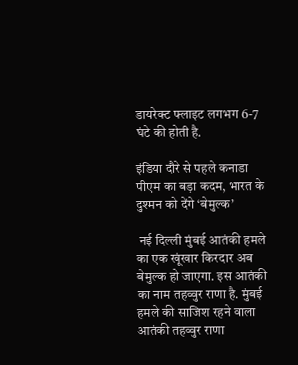डायरेक्ट फ्लाइट लगभग 6-7 घंटे की होती है.

इंडिया दौरे से पहले कनाडा पीएम का बड़ा कदम, भारत के दुश्मन को देंगे ‘बेमुल्क’

 नई दिल्ली मुंबई आतंकी हमले का एक खूंखार किरदार अब बेमुल्क हो जाएगा. इस आतंकी का नाम तहव्वुर राणा है. मुंबई हमले की साजिश रहने वाला आतंकी तहव्वुर राणा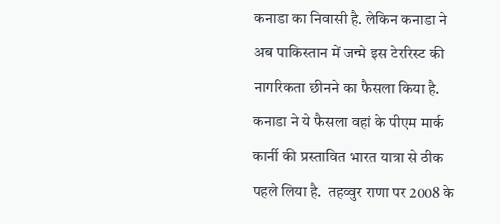कनाडा का निवासी है. लेकिन कनाडा ने अब पाकिस्तान में जन्मे इस टेररिस्ट की नागरिकता छीनने का फैसला किया है. कनाडा ने ये फैसला वहां के पीएम मार्क कार्नी की प्रस्तावित भारत यात्रा से ठीक पहले लिया है.  तहव्वुर राणा पर 2008 के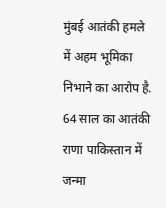मुंबई आतंकी हमले में अहम भूमिका निभाने का आरोप है. 64 साल का आतंकी राणा पाकिस्तान में जन्मा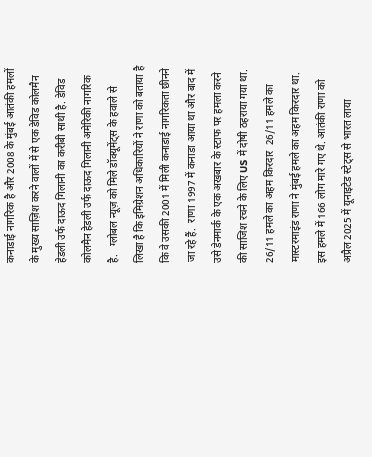कनाडाई नागरिक है और 2008 के मुंबई आतंकी हमलों के मुख्य साज़िश करने वालों में से एक डेविड कोलमैन हेडली उर्फ दाऊद गिलानी का करीबी साथी है. डेविड कोलमैन हेडली उर्फ दाऊद गिलानी अमेरिकी नागरिक है.   ग्लोबल न्यूज़ को मिले डॉक्यूमेंट्स के हवाले से लिखा है कि इमिग्रेशन अधिकारियों ने राणा को बताया है कि वे उसकी 2001 में मिली कनाडाई नागरिकता छीनने जा रहे हैं.  राणा 1997 में कनाडा आया था और बाद में उसे डेनमार्क के एक अखबार के स्टाफ पर हमला करने की साजिश रचने के लिए US में दोषी ठहराया गया था. 26/11 हमले का अहम किरदार  26/11 हमले का मास्टरमाइंड राणा ने मुंबई हमले का अहम किरदार था. इस हमले में 166 लोग मारे गए थे. आतंकी राणा को अप्रैल 2025 में यूनाइटेड स्टेट्स से भारत लाया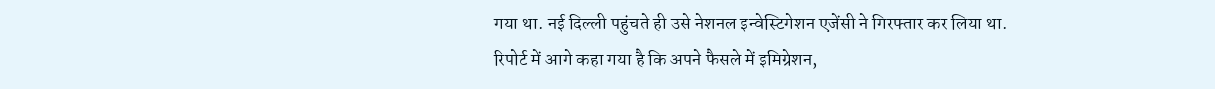गया था. नई दिल्ली पहुंचते ही उसे नेशनल इन्वेस्टिगेशन एजेंसी ने गिरफ्तार कर लिया था.  रिपोर्ट में आगे कहा गया है कि अपने फैसले में इमिग्रेशन,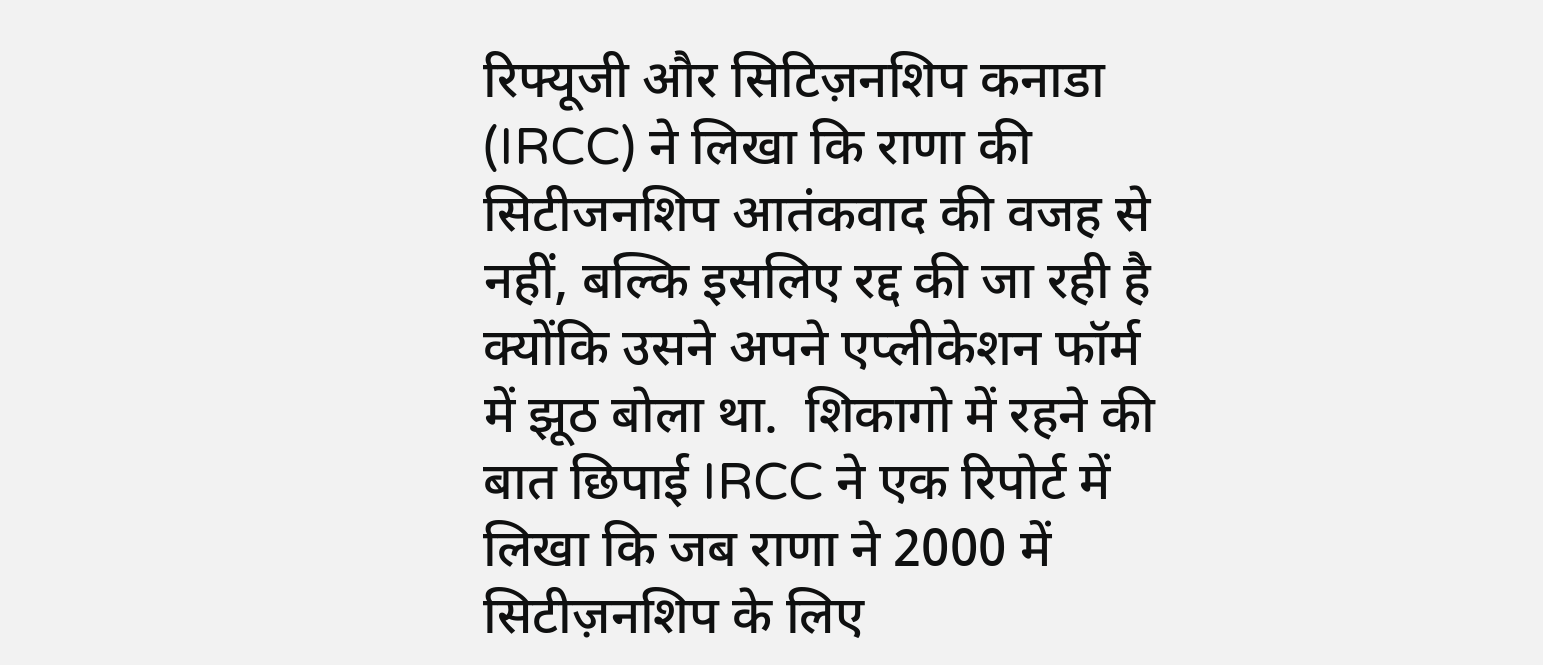रिफ्यूजी और सिटिज़नशिप कनाडा (IRCC) ने लिखा कि राणा की सिटीजनशिप आतंकवाद की वजह से नहीं, बल्कि इसलिए रद्द की जा रही है क्योंकि उसने अपने एप्लीकेशन फॉर्म में झूठ बोला था.  शिकागो में रहने की बात छिपाई IRCC ने एक रिपोर्ट में लिखा कि जब राणा ने 2000 में सिटीज़नशिप के लिए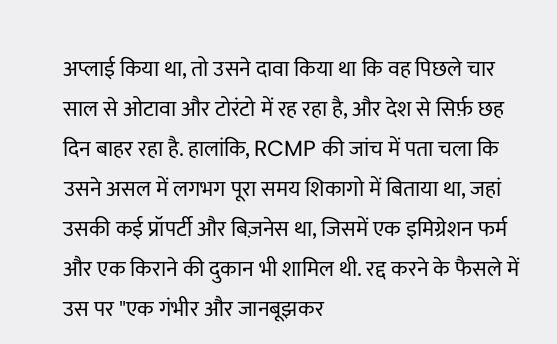अप्लाई किया था, तो उसने दावा किया था कि वह पिछले चार साल से ओटावा और टोरंटो में रह रहा है, और देश से सिर्फ़ छह दिन बाहर रहा है. हालांकि, RCMP की जांच में पता चला कि उसने असल में लगभग पूरा समय शिकागो में बिताया था, जहां उसकी कई प्रॉपर्टी और बिज़नेस था, जिसमें एक इमिग्रेशन फर्म और एक किराने की दुकान भी शामिल थी. रद्द करने के फैसले में उस पर "एक गंभीर और जानबूझकर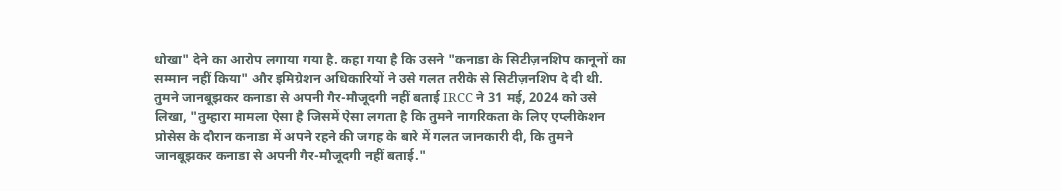धोखा" देने का आरोप लगाया गया है. कहा गया है कि उसने "कनाडा के सिटीज़नशिप कानूनों का सम्मान नहीं किया" और इमिग्रेशन अधिकारियों ने उसे गलत तरीके से सिटीज़नशिप दे दी थी.  तुमने जानबूझकर कनाडा से अपनी गैर-मौजूदगी नहीं बताई IRCC ने 31 मई, 2024 को उसे लिखा, "तुम्हारा मामला ऐसा है जिसमें ऐसा लगता है कि तुमने नागरिकता के लिए एप्लीकेशन प्रोसेस के दौरान कनाडा में अपने रहने की जगह के बारे में गलत जानकारी दी, कि तुमने जानबूझकर कनाडा से अपनी गैर-मौजूदगी नहीं बताई."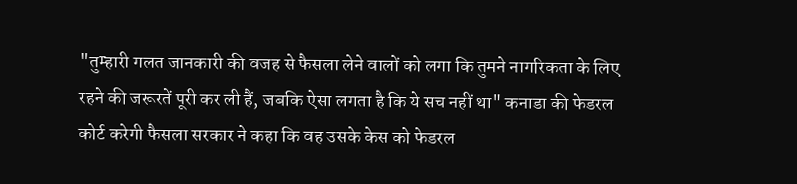"तुम्हारी गलत जानकारी की वजह से फैसला लेने वालों को लगा कि तुमने नागरिकता के लिए रहने की जरूरतें पूरी कर ली हैं, जबकि ऐसा लगता है कि ये सच नहीं था" कनाडा की फेडरल कोर्ट करेगी फैसला सरकार ने कहा कि वह उसके केस को फेडरल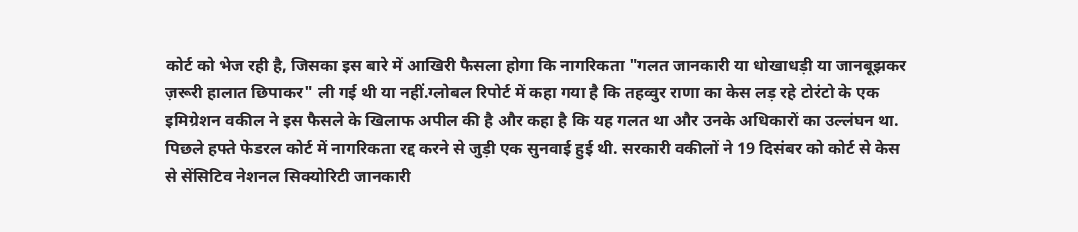कोर्ट को भेज रही है, जिसका इस बारे में आखिरी फैसला होगा कि नागरिकता "गलत जानकारी या धोखाधड़ी या जानबूझकर ज़रूरी हालात छिपाकर" ली गई थी या नहीं.ग्लोबल रिपोर्ट में कहा गया है कि तहव्वुर राणा का केस लड़ रहे टोरंटो के एक इमिग्रेशन वकील ने इस फैसले के खिलाफ अपील की है और कहा है कि यह गलत था और उनके अधिकारों का उल्लंघन था. पिछले हफ्ते फेडरल कोर्ट में नागरिकता रद्द करने से जुड़ी एक सुनवाई हुई थी. सरकारी वकीलों ने 19 दिसंबर को कोर्ट से केस से सेंसिटिव नेशनल सिक्योरिटी जानकारी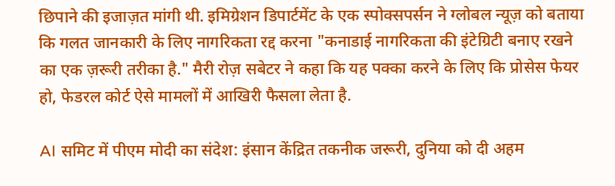छिपाने की इजाज़त मांगी थी. इमिग्रेशन डिपार्टमेंट के एक स्पोक्सपर्सन ने ग्लोबल न्यूज़ को बताया कि गलत जानकारी के लिए नागरिकता रद्द करना "कनाडाई नागरिकता की इंटेग्रिटी बनाए रखने का एक ज़रूरी तरीका है." मैरी रोज़ सबेटर ने कहा कि यह पक्का करने के लिए कि प्रोसेस फेयर हो, फेडरल कोर्ट ऐसे मामलों में आखिरी फैसला लेता है.

AI समिट में पीएम मोदी का संदेश: इंसान केंद्रित तकनीक जरूरी, दुनिया को दी अहम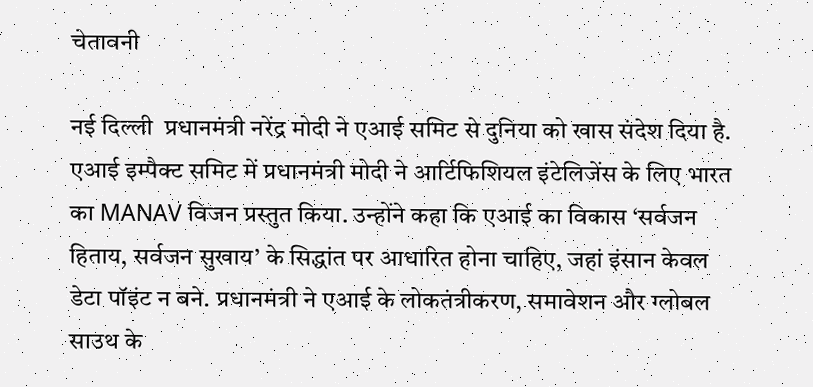चेतावनी

नई दिल्ली  प्रधानमंत्री नरेंद्र मोदी ने एआई समिट से दुनिया को खास संदेश दिया है. एआई इम्पैक्ट समिट में प्रधानमंत्री मोदी ने आर्टिफिशियल इंटेलिजेंस के लिए भारत का MANAV विजन प्रस्तुत किया. उन्होंने कहा कि एआई का विकास ‘सर्वजन हिताय, सर्वजन सुखाय’ के सिद्धांत पर आधारित होना चाहिए, जहां इंसान केवल डेटा पॉइंट न बने. प्रधानमंत्री ने एआई के लोकतंत्रीकरण, समावेशन और ग्लोबल साउथ के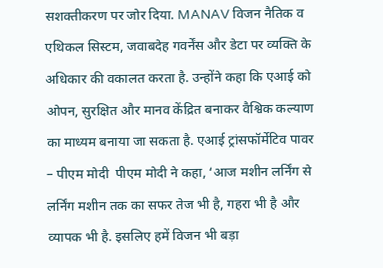सशक्तीकरण पर जोर दिया. MANAV विजन नैतिक व एथिकल सिस्टम, जवाबदेह गवर्नेंस और डेटा पर व्यक्ति के अधिकार की वकालत करता है. उन्होंने कहा कि एआई को ओपन, सुरक्षित और मानव केंद्रित बनाकर वैश्विक कल्याण का माध्यम बनाया जा सकता है. एआई ट्रांसफॉर्मेटिव पावर – पीएम मोदी  पीएम मोदी ने कहा, ‘आज मशीन लर्निंग से लर्निंग मशीन तक का सफर तेज भी है, गहरा भी है और व्यापक भी है. इसलिए हमें विजन भी बड़ा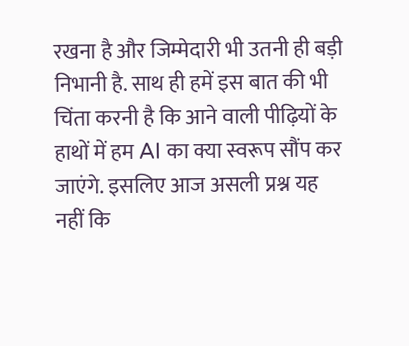रखना है और जिम्मेदारी भी उतनी ही बड़ी निभानी है. साथ ही हमें इस बात की भी चिंता करनी है कि आने वाली पीढ़ियों के हाथों में हम AI का क्या स्वरूप सौंप कर जाएंगे. इसलिए आज असली प्रश्न यह नहीं कि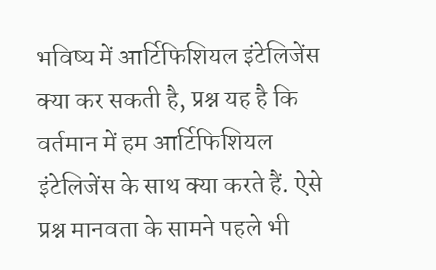भविष्य में आर्टिफिशियल इंटेलिजेंस क्या कर सकती है, प्रश्न यह है कि वर्तमान में हम आर्टिफिशियल इंटेलिजेंस के साथ क्या करते हैं. ऐसे प्रश्न मानवता के सामने पहले भी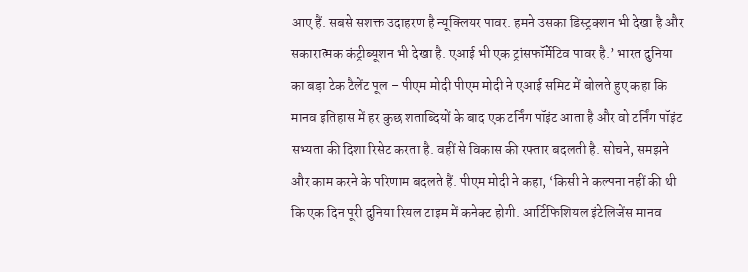आए हैं. सबसे सशक्त उदाहरण है न्यूक्लियर पावर. हमने उसका डिस्ट्रक्शन भी देखा है और सकारात्मक कंट्रीब्यूशन भी देखा है. एआई भी एक ट्रांसफॉर्मेटिव पावर है.’ भारत दुनिया का बड़ा टेक टैलेंट पूल – पीएम मोदी पीएम मोदी ने एआई समिट में बोलते हुए कहा कि मानव इतिहास में हर कुछ शताब्दियों के बाद एक टर्निंग पॉइंट आता है और वो टर्निंग पॉइंट सभ्यता की दिशा रिसेट करता है. वहीं से विकास की रफ्तार बदलती है. सोचने, समझने और काम करने के परिणाम बदलते हैं. पीएम मोदी ने कहा, ‘किसी ने कल्पना नहीं की थी कि एक दिन पूरी दुनिया रियल टाइम में कनेक्ट होगी. आर्टिफिशियल इंटेलिजेंस मानव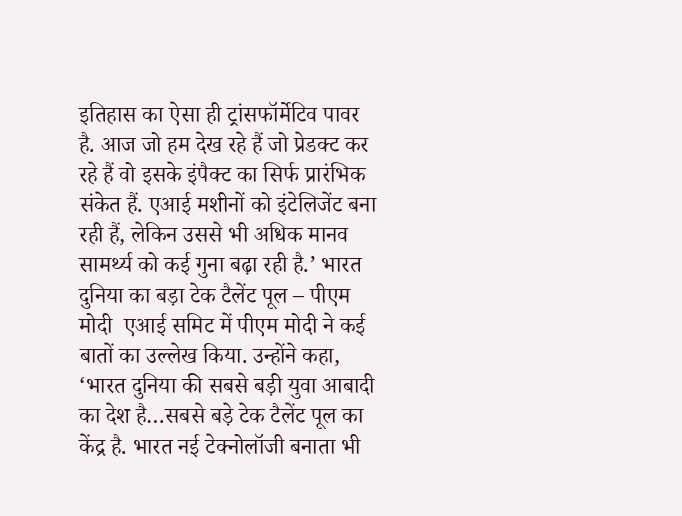इतिहास का ऐसा ही ट्रांसफॉर्मेटिव पावर है. आज जो हम देख रहे हैं जो प्रेडक्ट कर रहे हैं वो इसके इंपैक्ट का सिर्फ प्रारंभिक संकेत हैं. एआई मशीनों को इंटेलिजेंट बना रही हैं, लेकिन उससे भी अधिक मानव सामर्थ्य को कई गुना बढ़ा रही है.’ भारत दुनिया का बड़ा टेक टैलेंट पूल – पीएम मोदी  एआई समिट में पीएम मोदी ने कई बातों का उल्‍लेख किया. उन्‍होंने कहा, ‘भारत दुनिया की सबसे बड़ी युवा आबादी का देश है…सबसे बड़े टेक टैलेंट पूल का केंद्र है. भारत नई टेक्नोलॉजी बनाता भी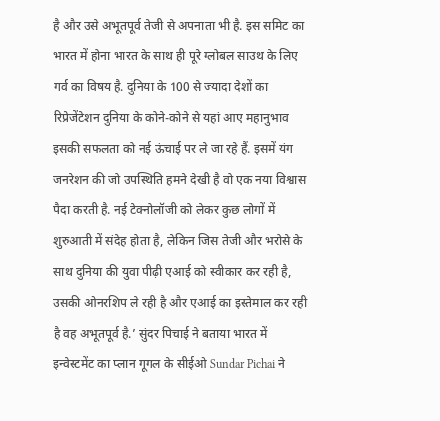है और उसे अभूतपूर्व तेजी से अपनाता भी है. इस समिट का भारत में होना भारत के साथ ही पूरे ग्लोबल साउथ के लिए गर्व का विषय है. दुनिया के 100 से ज्यादा देशों का रिप्रेजेंटेशन दुनिया के कोने-कोने से यहां आए महानुभाव इसकी सफलता को नई ऊंचाई पर ले जा रहे हैं. इसमें यंग जनरेशन की जो उपस्थिति हमने देखी है वो एक नया विश्वास पैदा करती है. नई टेक्नोलॉजी को लेकर कुछ लोगों में शुरुआती में संदेह होता है, लेकिन जिस तेजी और भरोसे के साथ दुनिया की युवा पीढ़ी एआई को स्वीकार कर रही है, उसकी ओनरशिप ले रही है और एआई का इस्तेमाल कर रही है वह अभूतपूर्व है.’ सुंदर पिचाई ने बताया भारत में इन्‍वेस्‍टमेंट का प्‍लान गूगल के सीईओ Sundar Pichai ने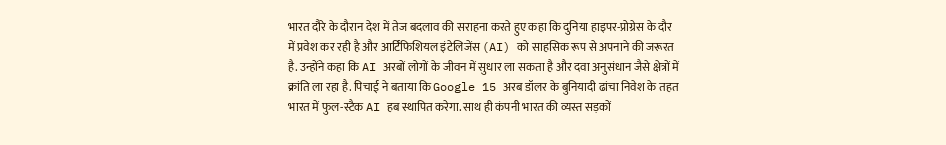भारत दौरे के दौरान देश में तेज बदलाव की सराहना करते हुए कहा कि दुनिया हाइपर-प्रोग्रेस के दौर में प्रवेश कर रही है और आर्टिफिशियल इंटेलिजेंस (AI) को साहसिक रूप से अपनाने की जरूरत है. उन्होंने कहा कि AI अरबों लोगों के जीवन में सुधार ला सकता है और दवा अनुसंधान जैसे क्षेत्रों में क्रांति ला रहा है. पिचाई ने बताया कि Google 15 अरब डॉलर के बुनियादी ढांचा निवेश के तहत भारत में फुल-स्टैक AI हब स्थापित करेगा. साथ ही कंपनी भारत की व्यस्त सड़कों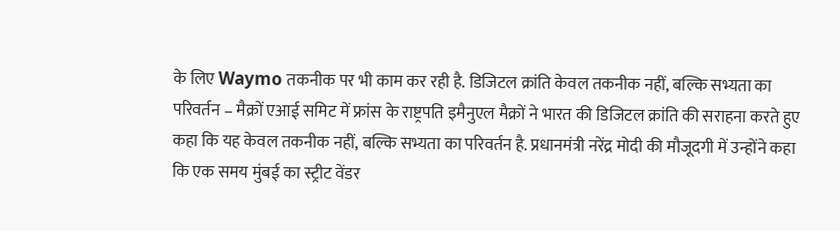के लिए Waymo तकनीक पर भी काम कर रही है. डिजिटल क्रांति केवल तकनीक नहीं, बल्कि सभ्यता का परिवर्तन – मैक्रों एआई समिट में फ्रांस के राष्ट्रपति इमैनुएल मैक्रों ने भारत की डिजिटल क्रांति की सराहना करते हुए कहा कि यह केवल तकनीक नहीं, बल्कि सभ्यता का परिवर्तन है. प्रधानमंत्री नरेंद्र मोदी की मौजूदगी में उन्होंने कहा कि एक समय मुंबई का स्ट्रीट वेंडर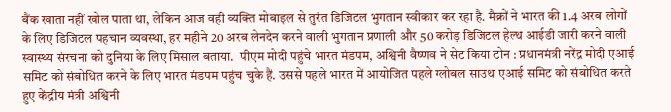बैंक खाता नहीं खोल पाता था, लेकिन आज वही व्यक्ति मोबाइल से तुरंत डिजिटल भुगतान स्वीकार कर रहा है. मैक्रों ने भारत की 1.4 अरब लोगों के लिए डिजिटल पहचान व्यवस्था, हर महीने 20 अरब लेनदेन करने वाली भुगतान प्रणाली और 50 करोड़ डिजिटल हेल्थ आईडी जारी करने वाली स्वास्थ्य संरचना को दुनिया के लिए मिसाल बताया.  पीएम मोदी पहुंचे भारत मंडपम, अश्विनी वैष्‍णव ने सेट किया टोन : प्रधानमंत्री नरेंद्र मोदी एआई समिट को संबोधित करने के लिए भारत मंडपम पहुंच चुके हैं. उससे पहले भारत में आयोजित पहले ग्लोबल साउथ एआई समिट को संबोधित करते हुए केंद्रीय मंत्री अश्विनी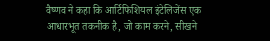वैष्णव ने कहा कि आर्टिफिशियल इंटेलिजेंस एक आधारभूत तकनीक है, जो काम करने, सीखने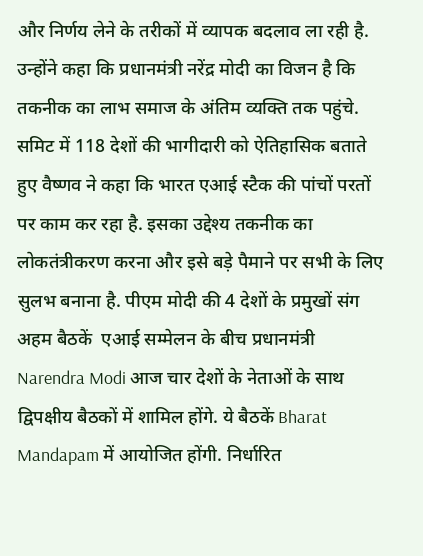और निर्णय लेने के तरीकों में व्यापक बदलाव ला रही है. उन्होंने कहा कि प्रधानमंत्री नरेंद्र मोदी का विजन है कि तकनीक का लाभ समाज के अंतिम व्यक्ति तक पहुंचे. समिट में 118 देशों की भागीदारी को ऐतिहासिक बताते हुए वैष्णव ने कहा कि भारत एआई स्टैक की पांचों परतों पर काम कर रहा है. इसका उद्देश्य तकनीक का लोकतंत्रीकरण करना और इसे बड़े पैमाने पर सभी के लिए सुलभ बनाना है. पीएम मोदी की 4 देशों के प्रमुखों संग अहम बैठकें  एआई सम्मेलन के बीच प्रधानमंत्री Narendra Modi आज चार देशों के नेताओं के साथ द्विपक्षीय बैठकों में शामिल होंगे. ये बैठकें Bharat Mandapam में आयोजित होंगी. निर्धारित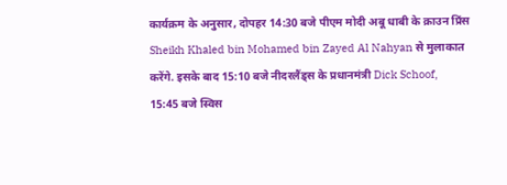कार्यक्रम के अनुसार, दोपहर 14:30 बजे पीएम मोदी अबू धाबी के क्राउन प्रिंस Sheikh Khaled bin Mohamed bin Zayed Al Nahyan से मुलाकात करेंगे. इसके बाद 15:10 बजे नीदरलैंड्स के प्रधानमंत्री Dick Schoof, 15:45 बजे स्विस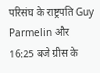परिसंघ के राष्ट्रपति Guy Parmelin और 16:25 बजे ग्रीस के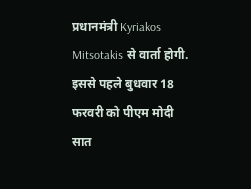प्रधानमंत्री Kyriakos Mitsotakis से वार्ता होगी. इससे पहले बुधवार 18 फरवरी को पीएम मोदी सात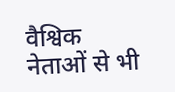वैश्विक नेताओं से भी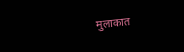मुलाकात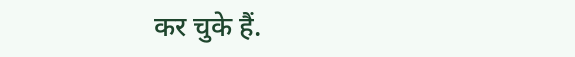कर चुके हैं.